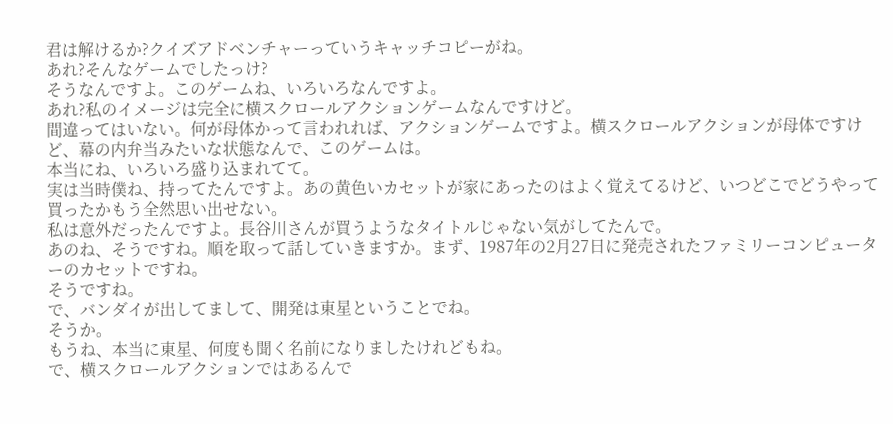君は解けるか?クイズアドベンチャーっていうキャッチコピーがね。
あれ?そんなゲームでしたっけ?
そうなんですよ。このゲームね、いろいろなんですよ。
あれ?私のイメージは完全に横スクロールアクションゲームなんですけど。
間違ってはいない。何が母体かって言われれば、アクションゲームですよ。横スクロールアクションが母体ですけど、幕の内弁当みたいな状態なんで、このゲームは。
本当にね、いろいろ盛り込まれてて。
実は当時僕ね、持ってたんですよ。あの黄色いカセットが家にあったのはよく覚えてるけど、いつどこでどうやって買ったかもう全然思い出せない。
私は意外だったんですよ。長谷川さんが買うようなタイトルじゃない気がしてたんで。
あのね、そうですね。順を取って話していきますか。まず、1987年の2月27日に発売されたファミリーコンピューターのカセットですね。
そうですね。
で、バンダイが出してまして、開発は東星ということでね。
そうか。
もうね、本当に東星、何度も聞く名前になりましたけれどもね。
で、横スクロールアクションではあるんで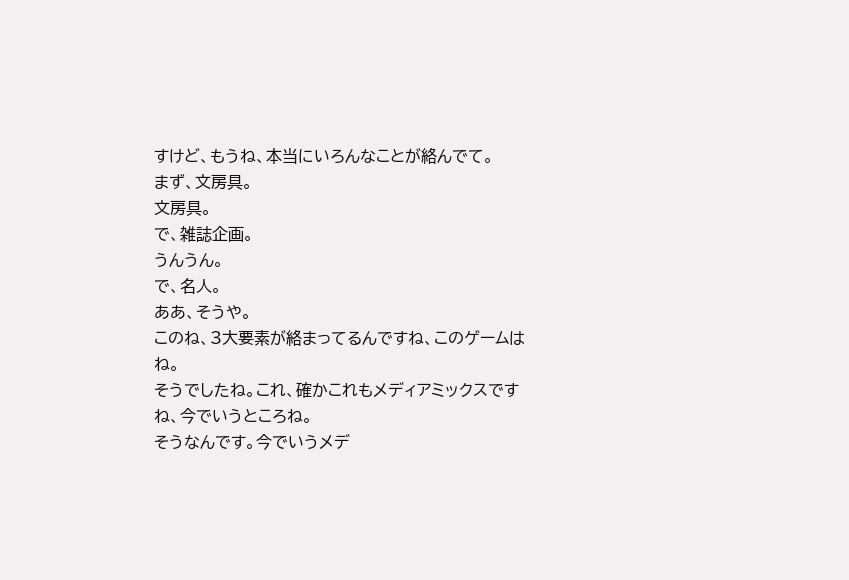すけど、もうね、本当にいろんなことが絡んでて。
まず、文房具。
文房具。
で、雑誌企画。
うんうん。
で、名人。
ああ、そうや。
このね、3大要素が絡まってるんですね、このゲームはね。
そうでしたね。これ、確かこれもメディアミックスですね、今でいうところね。
そうなんです。今でいうメデ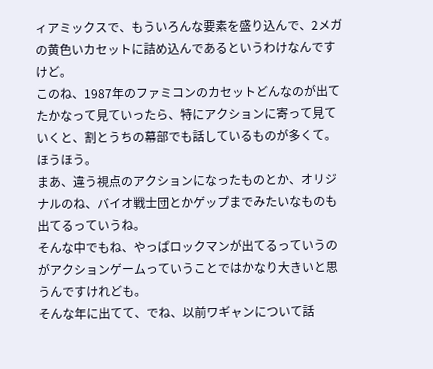ィアミックスで、もういろんな要素を盛り込んで、2メガの黄色いカセットに詰め込んであるというわけなんですけど。
このね、1987年のファミコンのカセットどんなのが出てたかなって見ていったら、特にアクションに寄って見ていくと、割とうちの幕部でも話しているものが多くて。
ほうほう。
まあ、違う視点のアクションになったものとか、オリジナルのね、バイオ戦士団とかゲップまでみたいなものも出てるっていうね。
そんな中でもね、やっぱロックマンが出てるっていうのがアクションゲームっていうことではかなり大きいと思うんですけれども。
そんな年に出てて、でね、以前ワギャンについて話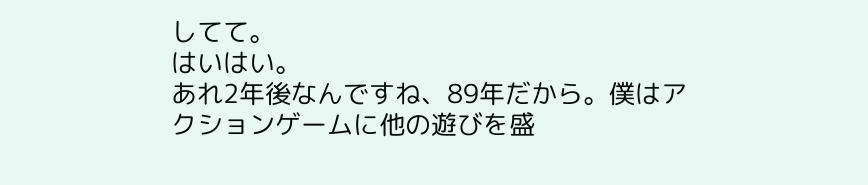してて。
はいはい。
あれ2年後なんですね、89年だから。僕はアクションゲームに他の遊びを盛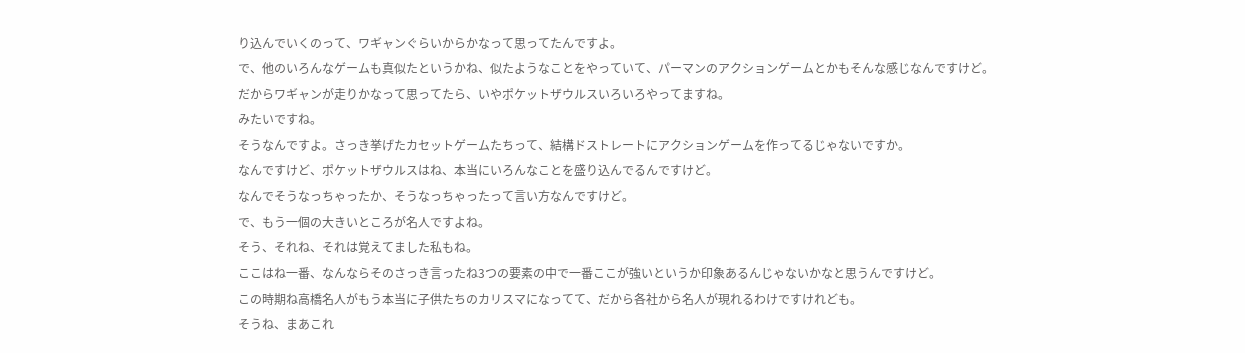り込んでいくのって、ワギャンぐらいからかなって思ってたんですよ。
で、他のいろんなゲームも真似たというかね、似たようなことをやっていて、パーマンのアクションゲームとかもそんな感じなんですけど。
だからワギャンが走りかなって思ってたら、いやポケットザウルスいろいろやってますね。
みたいですね。
そうなんですよ。さっき挙げたカセットゲームたちって、結構ドストレートにアクションゲームを作ってるじゃないですか。
なんですけど、ポケットザウルスはね、本当にいろんなことを盛り込んでるんですけど。
なんでそうなっちゃったか、そうなっちゃったって言い方なんですけど。
で、もう一個の大きいところが名人ですよね。
そう、それね、それは覚えてました私もね。
ここはね一番、なんならそのさっき言ったね3つの要素の中で一番ここが強いというか印象あるんじゃないかなと思うんですけど。
この時期ね高橋名人がもう本当に子供たちのカリスマになってて、だから各社から名人が現れるわけですけれども。
そうね、まあこれ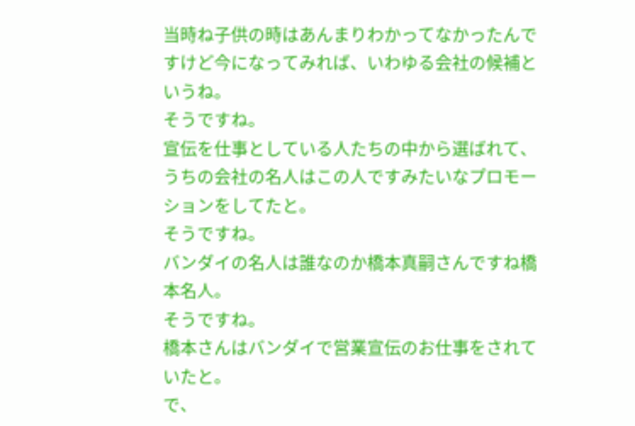当時ね子供の時はあんまりわかってなかったんですけど今になってみれば、いわゆる会社の候補というね。
そうですね。
宣伝を仕事としている人たちの中から選ばれて、うちの会社の名人はこの人ですみたいなプロモーションをしてたと。
そうですね。
バンダイの名人は誰なのか橋本真嗣さんですね橋本名人。
そうですね。
橋本さんはバンダイで営業宣伝のお仕事をされていたと。
で、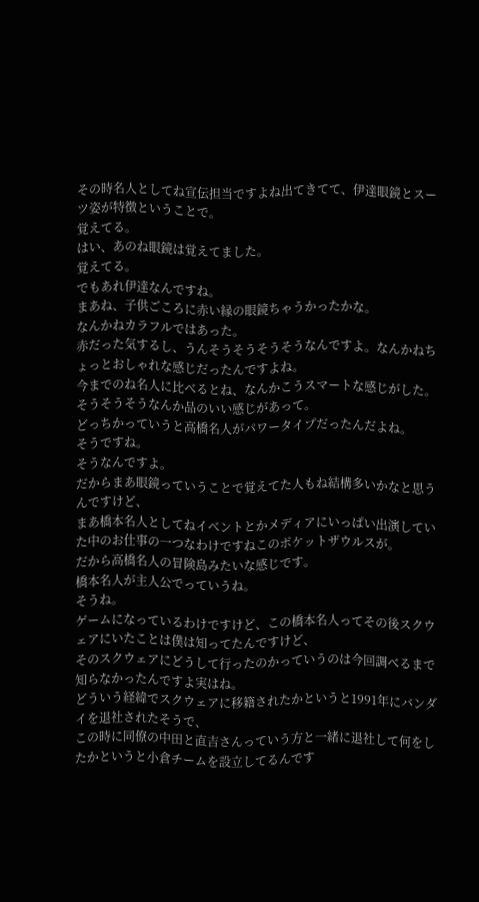その時名人としてね宣伝担当ですよね出てきてて、伊達眼鏡とスーツ姿が特徴ということで。
覚えてる。
はい、あのね眼鏡は覚えてました。
覚えてる。
でもあれ伊達なんですね。
まあね、子供ごころに赤い縁の眼鏡ちゃうかったかな。
なんかねカラフルではあった。
赤だった気するし、うんそうそうそうそうなんですよ。なんかねちょっとおしゃれな感じだったんですよね。
今までのね名人に比べるとね、なんかこうスマートな感じがした。
そうそうそうなんか品のいい感じがあって。
どっちかっていうと高橋名人がパワータイプだったんだよね。
そうですね。
そうなんですよ。
だからまあ眼鏡っていうことで覚えてた人もね結構多いかなと思うんですけど、
まあ橋本名人としてねイベントとかメディアにいっぱい出演していた中のお仕事の一つなわけですねこのポケットザウルスが。
だから高橋名人の冒険島みたいな感じです。
橋本名人が主人公でっていうね。
そうね。
ゲームになっているわけですけど、この橋本名人ってその後スクウェアにいたことは僕は知ってたんですけど、
そのスクウェアにどうして行ったのかっていうのは今回調べるまで知らなかったんですよ実はね。
どういう経緯でスクウェアに移籍されたかというと1991年にバンダイを退社されたそうで、
この時に同僚の中田と直吉さんっていう方と一緒に退社して何をしたかというと小倉チームを設立してるんです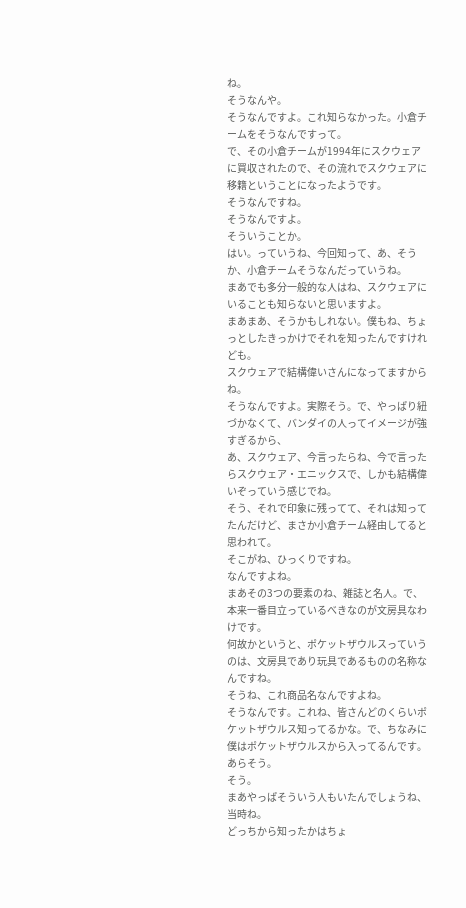ね。
そうなんや。
そうなんですよ。これ知らなかった。小倉チームをそうなんですって。
で、その小倉チームが1994年にスクウェアに買収されたので、その流れでスクウェアに移籍ということになったようです。
そうなんですね。
そうなんですよ。
そういうことか。
はい。っていうね、今回知って、あ、そうか、小倉チームそうなんだっていうね。
まあでも多分一般的な人はね、スクウェアにいることも知らないと思いますよ。
まあまあ、そうかもしれない。僕もね、ちょっとしたきっかけでそれを知ったんですけれども。
スクウェアで結構偉いさんになってますからね。
そうなんですよ。実際そう。で、やっぱり紐づかなくて、バンダイの人ってイメージが強すぎるから、
あ、スクウェア、今言ったらね、今で言ったらスクウェア・エニックスで、しかも結構偉いぞっていう感じでね。
そう、それで印象に残ってて、それは知ってたんだけど、まさか小倉チーム経由してると思われて。
そこがね、ひっくりですね。
なんですよね。
まあその3つの要素のね、雑誌と名人。で、本来一番目立っているべきなのが文房具なわけです。
何故かというと、ポケットザウルスっていうのは、文房具であり玩具であるものの名称なんですね。
そうね、これ商品名なんですよね。
そうなんです。これね、皆さんどのくらいポケットザウルス知ってるかな。で、ちなみに僕はポケットザウルスから入ってるんです。
あらそう。
そう。
まあやっぱそういう人もいたんでしょうね、当時ね。
どっちから知ったかはちょ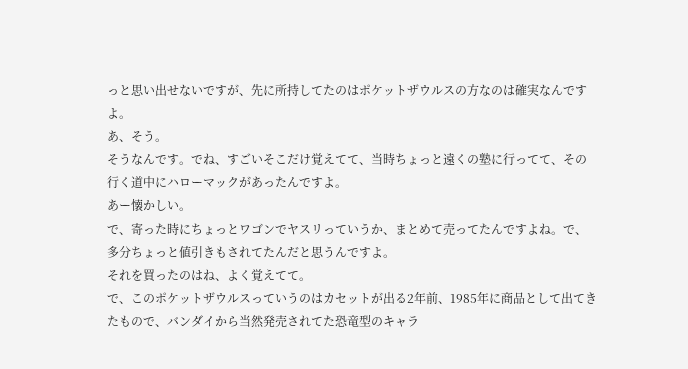っと思い出せないですが、先に所持してたのはポケットザウルスの方なのは確実なんですよ。
あ、そう。
そうなんです。でね、すごいそこだけ覚えてて、当時ちょっと遠くの塾に行ってて、その行く道中にハローマックがあったんですよ。
あー懐かしい。
で、寄った時にちょっとワゴンでヤスリっていうか、まとめて売ってたんですよね。で、多分ちょっと値引きもされてたんだと思うんですよ。
それを買ったのはね、よく覚えてて。
で、このポケットザウルスっていうのはカセットが出る2年前、1985年に商品として出てきたもので、バンダイから当然発売されてた恐竜型のキャラ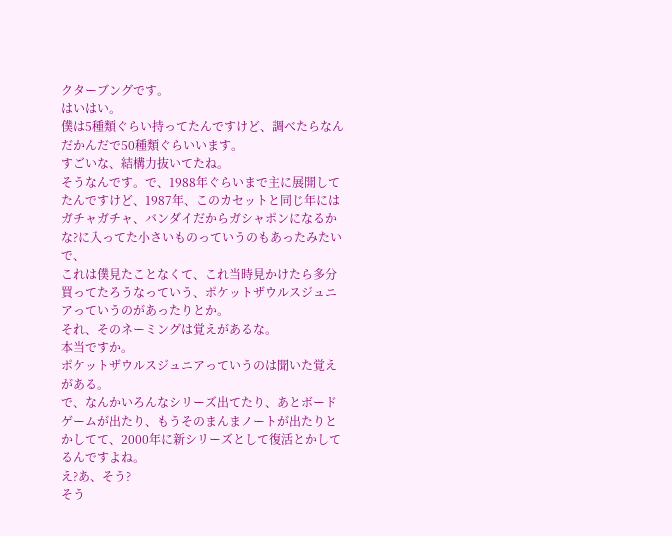クターブングです。
はいはい。
僕は5種類ぐらい持ってたんですけど、調べたらなんだかんだで50種類ぐらいいます。
すごいな、結構力抜いてたね。
そうなんです。で、1988年ぐらいまで主に展開してたんですけど、1987年、このカセットと同じ年にはガチャガチャ、バンダイだからガシャポンになるかな?に入ってた小さいものっていうのもあったみたいで、
これは僕見たことなくて、これ当時見かけたら多分買ってたろうなっていう、ポケットザウルスジュニアっていうのがあったりとか。
それ、そのネーミングは覚えがあるな。
本当ですか。
ポケットザウルスジュニアっていうのは聞いた覚えがある。
で、なんかいろんなシリーズ出てたり、あとボードゲームが出たり、もうそのまんまノートが出たりとかしてて、2000年に新シリーズとして復活とかしてるんですよね。
え?あ、そう?
そう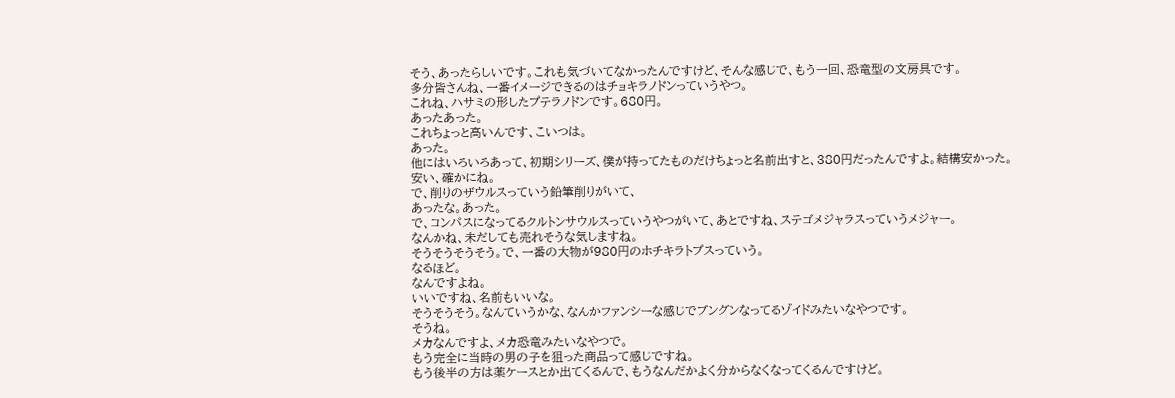そう、あったらしいです。これも気づいてなかったんですけど、そんな感じで、もう一回、恐竜型の文房具です。
多分皆さんね、一番イメージできるのはチョキラノドンっていうやつ。
これね、ハサミの形したプテラノドンです。680円。
あったあった。
これちょっと高いんです、こいつは。
あった。
他にはいろいろあって、初期シリーズ、僕が持ってたものだけちょっと名前出すと、380円だったんですよ。結構安かった。
安い、確かにね。
で、削りのザウルスっていう鉛筆削りがいて、
あったな。あった。
で、コンパスになってるクルトンサウルスっていうやつがいて、あとですね、ステゴメジャラスっていうメジャー。
なんかね、未だしても売れそうな気しますね。
そうそうそうそう。で、一番の大物が980円のホチキラトプスっていう。
なるほど。
なんですよね。
いいですね、名前もいいな。
そうそうそう。なんていうかな、なんかファンシーな感じでブングンなってるゾイドみたいなやつです。
そうね。
メカなんですよ、メカ恐竜みたいなやつで。
もう完全に当時の男の子を狙った商品って感じですね。
もう後半の方は薬ケースとか出てくるんで、もうなんだかよく分からなくなってくるんですけど。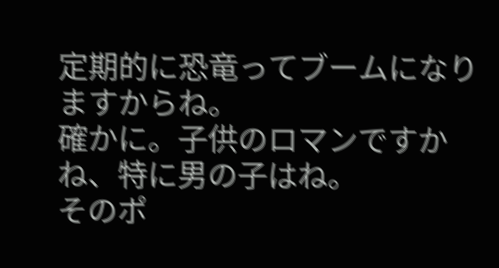定期的に恐竜ってブームになりますからね。
確かに。子供のロマンですかね、特に男の子はね。
そのポ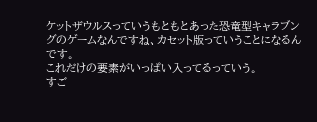ケットザウルスっていうもともとあった恐竜型キャラブングのゲームなんですね、カセット版っていうことになるんです。
これだけの要素がいっぱい入ってるっていう。
すご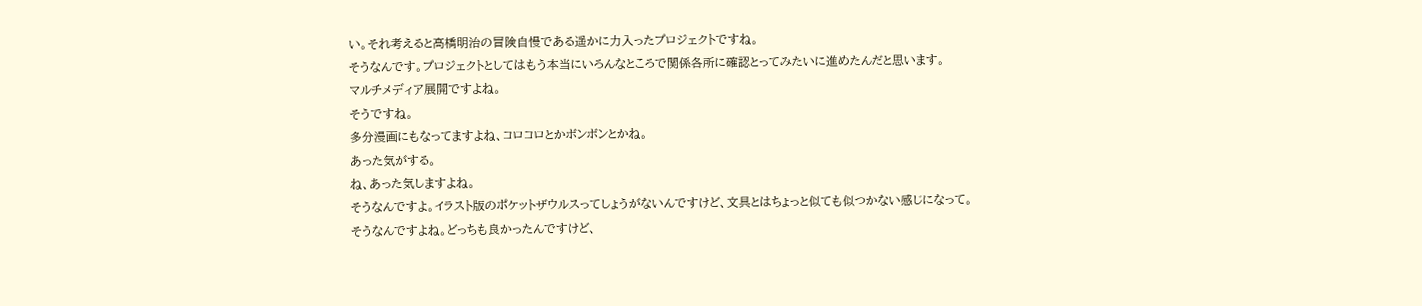い。それ考えると高橋明治の冒険自慢である遥かに力入ったプロジェクトですね。
そうなんです。プロジェクトとしてはもう本当にいろんなところで関係各所に確認とってみたいに進めたんだと思います。
マルチメディア展開ですよね。
そうですね。
多分漫画にもなってますよね、コロコロとかボンボンとかね。
あった気がする。
ね、あった気しますよね。
そうなんですよ。イラスト版のポケットザウルスってしょうがないんですけど、文具とはちょっと似ても似つかない感じになって。
そうなんですよね。どっちも良かったんですけど、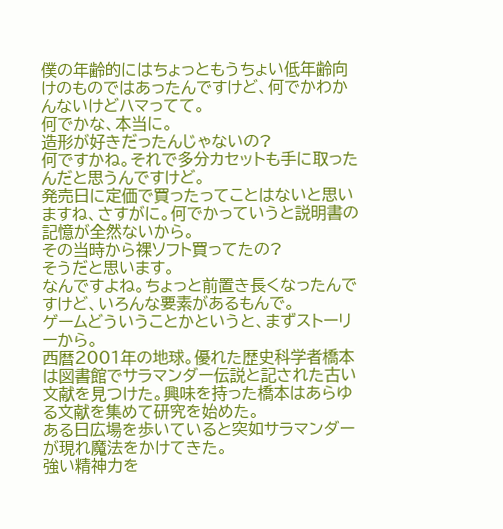僕の年齢的にはちょっともうちょい低年齢向けのものではあったんですけど、何でかわかんないけどハマってて。
何でかな、本当に。
造形が好きだったんじゃないの?
何ですかね。それで多分カセットも手に取ったんだと思うんですけど。
発売日に定価で買ったってことはないと思いますね、さすがに。何でかっていうと説明書の記憶が全然ないから。
その当時から裸ソフト買ってたの?
そうだと思います。
なんですよね。ちょっと前置き長くなったんですけど、いろんな要素があるもんで。
ゲームどういうことかというと、まずストーリーから。
西暦2001年の地球。優れた歴史科学者橋本は図書館でサラマンダー伝説と記された古い文献を見つけた。興味を持った橋本はあらゆる文献を集めて研究を始めた。
ある日広場を歩いていると突如サラマンダーが現れ魔法をかけてきた。
強い精神力を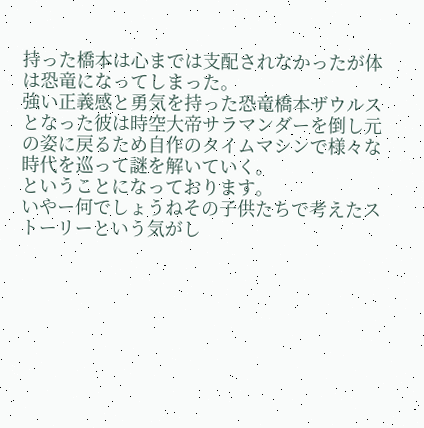持った橋本は心までは支配されなかったが体は恐竜になってしまった。
強い正義感と勇気を持った恐竜橋本ザウルスとなった彼は時空大帝サラマンダーを倒し元の姿に戻るため自作のタイムマシンで様々な時代を巡って謎を解いていく。
ということになっております。
いやー何でしょうねその子供たちで考えたストーリーという気がし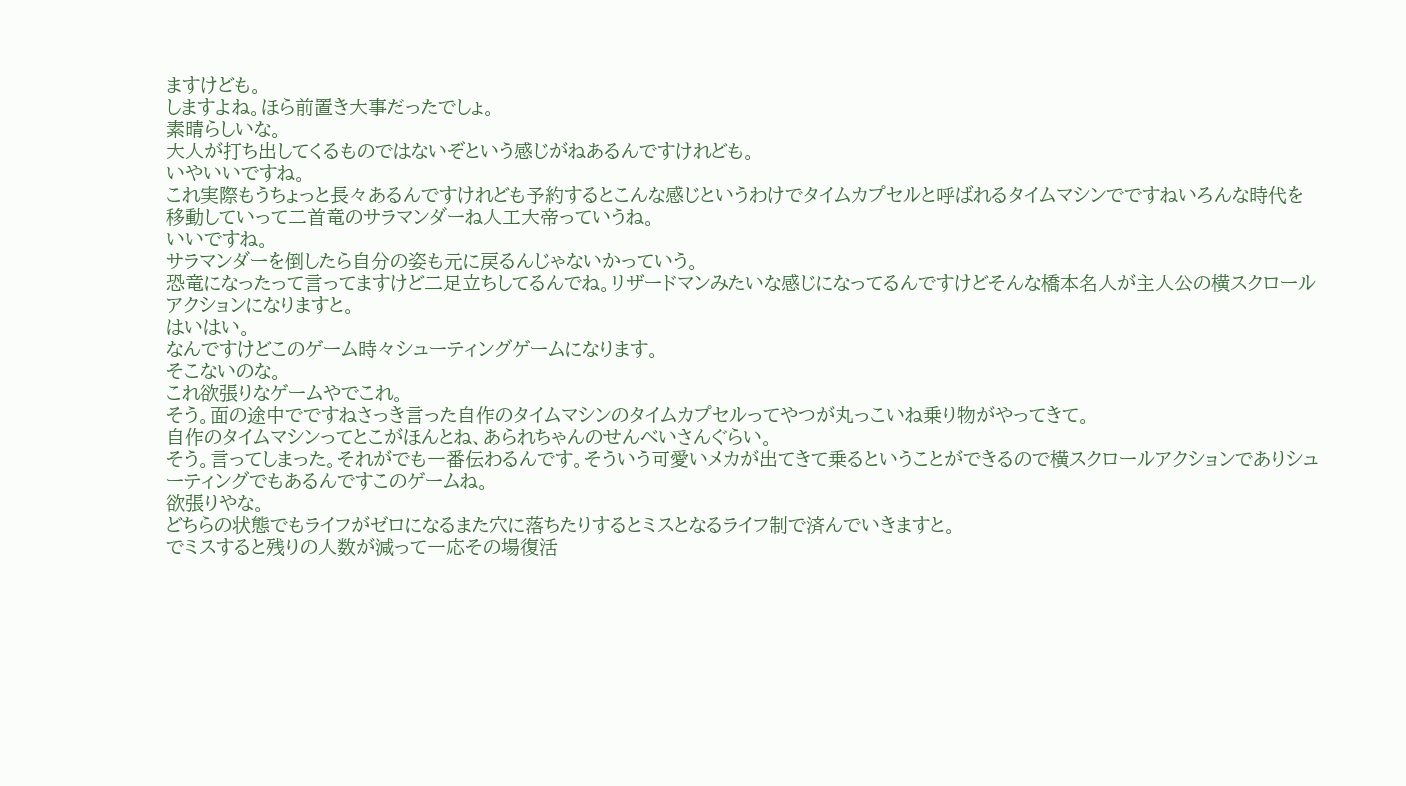ますけども。
しますよね。ほら前置き大事だったでしょ。
素晴らしいな。
大人が打ち出してくるものではないぞという感じがねあるんですけれども。
いやいいですね。
これ実際もうちょっと長々あるんですけれども予約するとこんな感じというわけでタイムカプセルと呼ばれるタイムマシンでですねいろんな時代を移動していって二首竜のサラマンダーね人工大帝っていうね。
いいですね。
サラマンダーを倒したら自分の姿も元に戻るんじゃないかっていう。
恐竜になったって言ってますけど二足立ちしてるんでね。リザードマンみたいな感じになってるんですけどそんな橋本名人が主人公の横スクロールアクションになりますと。
はいはい。
なんですけどこのゲーム時々シューティングゲームになります。
そこないのな。
これ欲張りなゲームやでこれ。
そう。面の途中でですねさっき言った自作のタイムマシンのタイムカプセルってやつが丸っこいね乗り物がやってきて。
自作のタイムマシンってとこがほんとね、あられちゃんのせんべいさんぐらい。
そう。言ってしまった。それがでも一番伝わるんです。そういう可愛いメカが出てきて乗るということができるので横スクロールアクションでありシューティングでもあるんですこのゲームね。
欲張りやな。
どちらの状態でもライフがゼロになるまた穴に落ちたりするとミスとなるライフ制で済んでいきますと。
でミスすると残りの人数が減って一応その場復活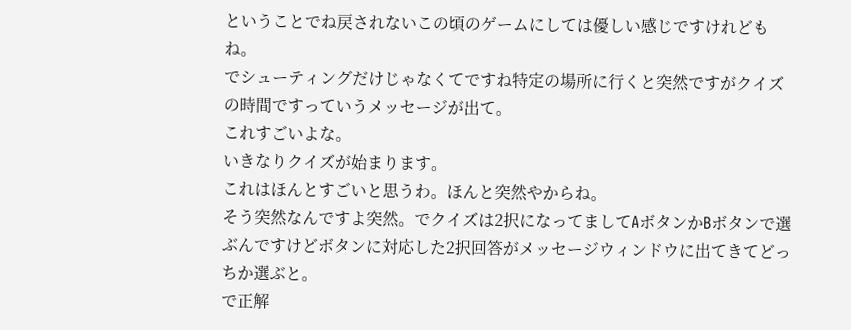ということでね戻されないこの頃のゲームにしては優しい感じですけれどもね。
でシューティングだけじゃなくてですね特定の場所に行くと突然ですがクイズの時間ですっていうメッセージが出て。
これすごいよな。
いきなりクイズが始まります。
これはほんとすごいと思うわ。ほんと突然やからね。
そう突然なんですよ突然。でクイズは2択になってましてAボタンかBボタンで選ぶんですけどボタンに対応した2択回答がメッセージウィンドウに出てきてどっちか選ぶと。
で正解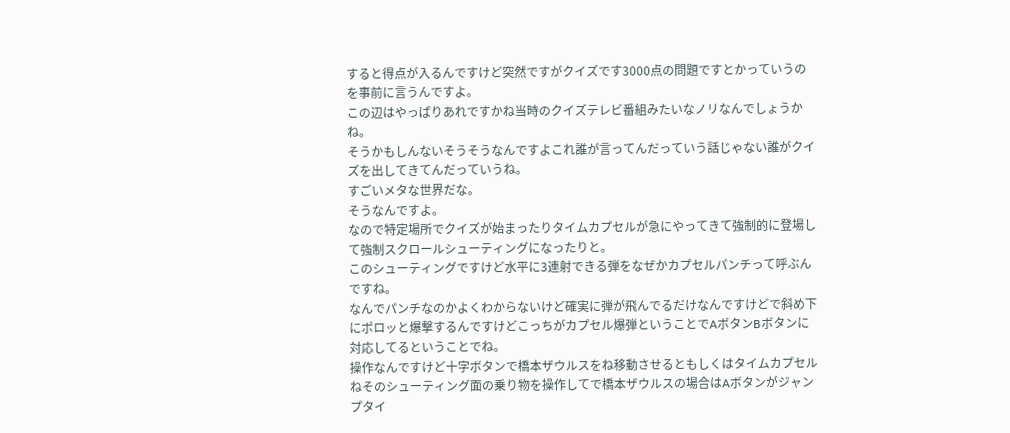すると得点が入るんですけど突然ですがクイズです3000点の問題ですとかっていうのを事前に言うんですよ。
この辺はやっぱりあれですかね当時のクイズテレビ番組みたいなノリなんでしょうかね。
そうかもしんないそうそうなんですよこれ誰が言ってんだっていう話じゃない誰がクイズを出してきてんだっていうね。
すごいメタな世界だな。
そうなんですよ。
なので特定場所でクイズが始まったりタイムカプセルが急にやってきて強制的に登場して強制スクロールシューティングになったりと。
このシューティングですけど水平に3連射できる弾をなぜかカプセルパンチって呼ぶんですね。
なんでパンチなのかよくわからないけど確実に弾が飛んでるだけなんですけどで斜め下にポロッと爆撃するんですけどこっちがカプセル爆弾ということでAボタンBボタンに対応してるということでね。
操作なんですけど十字ボタンで橋本ザウルスをね移動させるともしくはタイムカプセルねそのシューティング面の乗り物を操作してで橋本ザウルスの場合はAボタンがジャンプタイ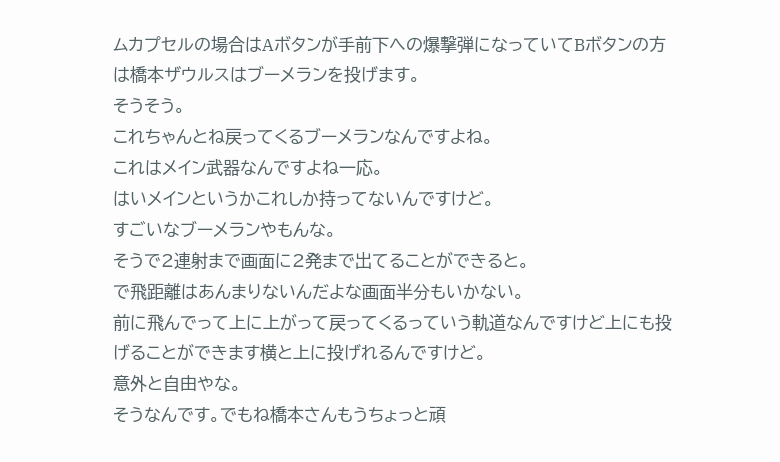ムカプセルの場合はAボタンが手前下への爆撃弾になっていてBボタンの方は橋本ザウルスはブーメランを投げます。
そうそう。
これちゃんとね戻ってくるブーメランなんですよね。
これはメイン武器なんですよね一応。
はいメインというかこれしか持ってないんですけど。
すごいなブーメランやもんな。
そうで2連射まで画面に2発まで出てることができると。
で飛距離はあんまりないんだよな画面半分もいかない。
前に飛んでって上に上がって戻ってくるっていう軌道なんですけど上にも投げることができます横と上に投げれるんですけど。
意外と自由やな。
そうなんです。でもね橋本さんもうちょっと頑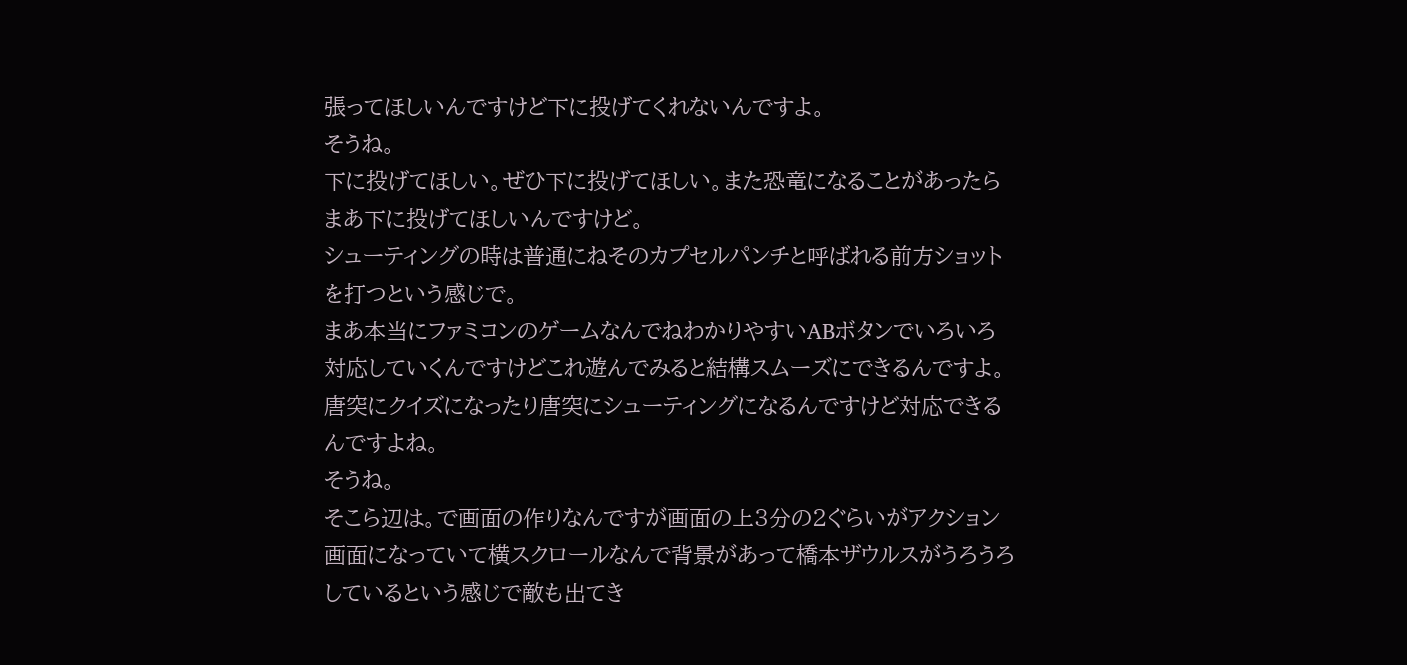張ってほしいんですけど下に投げてくれないんですよ。
そうね。
下に投げてほしい。ぜひ下に投げてほしい。また恐竜になることがあったらまあ下に投げてほしいんですけど。
シューティングの時は普通にねそのカプセルパンチと呼ばれる前方ショットを打つという感じで。
まあ本当にファミコンのゲームなんでねわかりやすいABボタンでいろいろ対応していくんですけどこれ遊んでみると結構スムーズにできるんですよ。
唐突にクイズになったり唐突にシューティングになるんですけど対応できるんですよね。
そうね。
そこら辺は。で画面の作りなんですが画面の上3分の2ぐらいがアクション画面になっていて横スクロールなんで背景があって橋本ザウルスがうろうろしているという感じで敵も出てき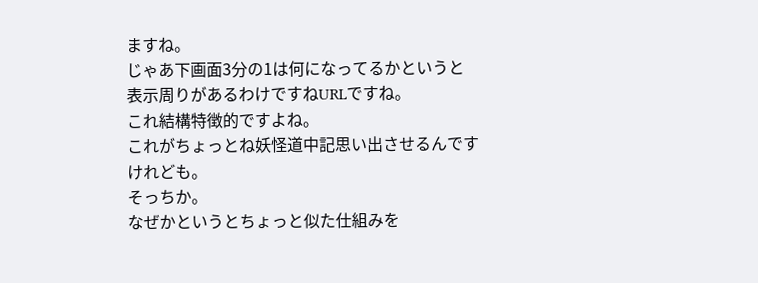ますね。
じゃあ下画面3分の1は何になってるかというと表示周りがあるわけですねURLですね。
これ結構特徴的ですよね。
これがちょっとね妖怪道中記思い出させるんですけれども。
そっちか。
なぜかというとちょっと似た仕組みを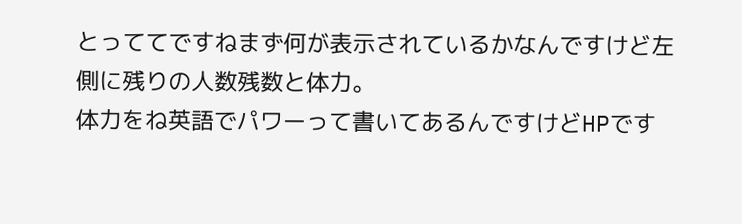とっててですねまず何が表示されているかなんですけど左側に残りの人数残数と体力。
体力をね英語でパワーって書いてあるんですけどHPです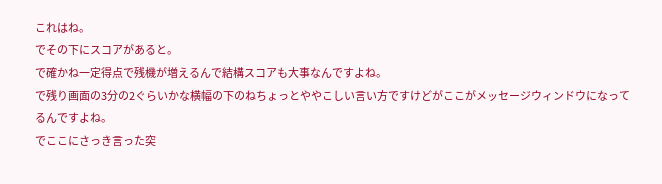これはね。
でその下にスコアがあると。
で確かね一定得点で残機が増えるんで結構スコアも大事なんですよね。
で残り画面の3分の2ぐらいかな横幅の下のねちょっとややこしい言い方ですけどがここがメッセージウィンドウになってるんですよね。
でここにさっき言った突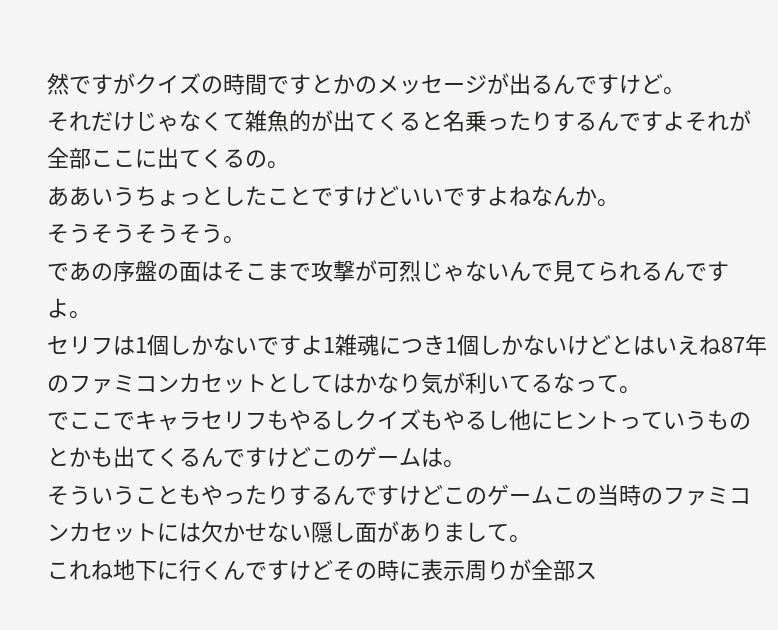然ですがクイズの時間ですとかのメッセージが出るんですけど。
それだけじゃなくて雑魚的が出てくると名乗ったりするんですよそれが全部ここに出てくるの。
ああいうちょっとしたことですけどいいですよねなんか。
そうそうそうそう。
であの序盤の面はそこまで攻撃が可烈じゃないんで見てられるんですよ。
セリフは1個しかないですよ1雑魂につき1個しかないけどとはいえね87年のファミコンカセットとしてはかなり気が利いてるなって。
でここでキャラセリフもやるしクイズもやるし他にヒントっていうものとかも出てくるんですけどこのゲームは。
そういうこともやったりするんですけどこのゲームこの当時のファミコンカセットには欠かせない隠し面がありまして。
これね地下に行くんですけどその時に表示周りが全部ス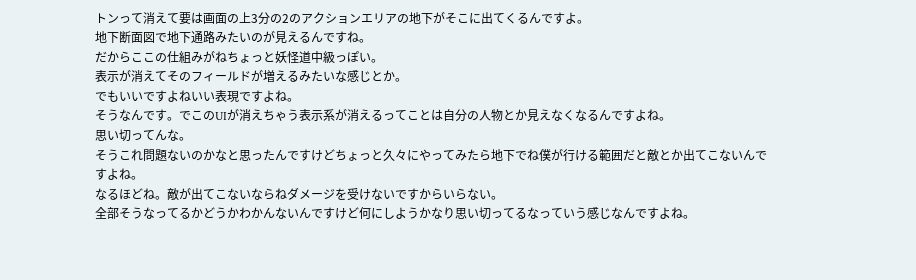トンって消えて要は画面の上3分の2のアクションエリアの地下がそこに出てくるんですよ。
地下断面図で地下通路みたいのが見えるんですね。
だからここの仕組みがねちょっと妖怪道中級っぽい。
表示が消えてそのフィールドが増えるみたいな感じとか。
でもいいですよねいい表現ですよね。
そうなんです。でこのUIが消えちゃう表示系が消えるってことは自分の人物とか見えなくなるんですよね。
思い切ってんな。
そうこれ問題ないのかなと思ったんですけどちょっと久々にやってみたら地下でね僕が行ける範囲だと敵とか出てこないんですよね。
なるほどね。敵が出てこないならねダメージを受けないですからいらない。
全部そうなってるかどうかわかんないんですけど何にしようかなり思い切ってるなっていう感じなんですよね。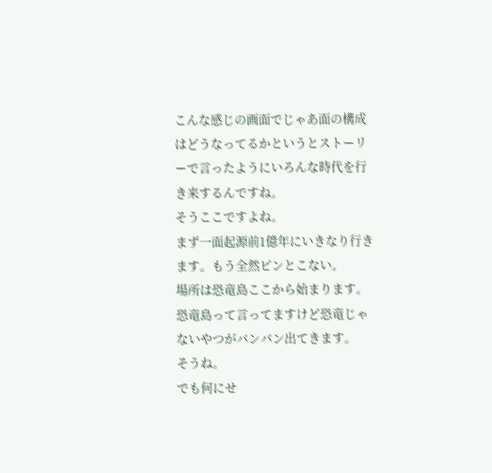こんな感じの画面でじゃあ面の構成はどうなってるかというとストーリーで言ったようにいろんな時代を行き来するんですね。
そうここですよね。
まず一面起源前1億年にいきなり行きます。もう全然ピンとこない。
場所は恐竜島ここから始まります。恐竜島って言ってますけど恐竜じゃないやつがバンバン出てきます。
そうね。
でも何にせ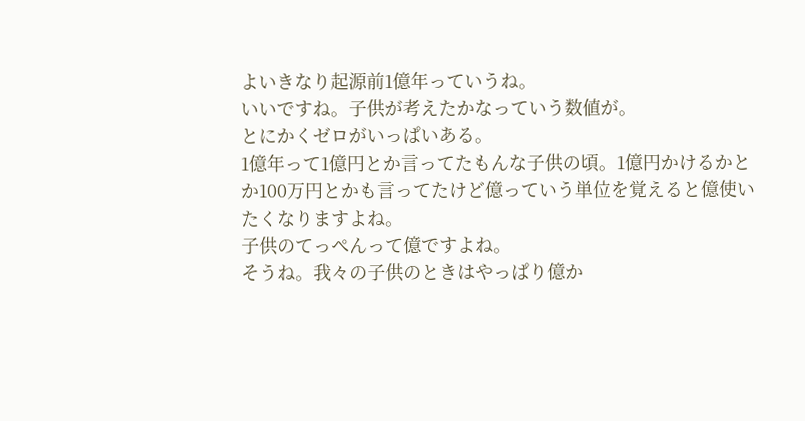よいきなり起源前1億年っていうね。
いいですね。子供が考えたかなっていう数値が。
とにかくゼロがいっぱいある。
1億年って1億円とか言ってたもんな子供の頃。1億円かけるかとか100万円とかも言ってたけど億っていう単位を覚えると億使いたくなりますよね。
子供のてっぺんって億ですよね。
そうね。我々の子供のときはやっぱり億か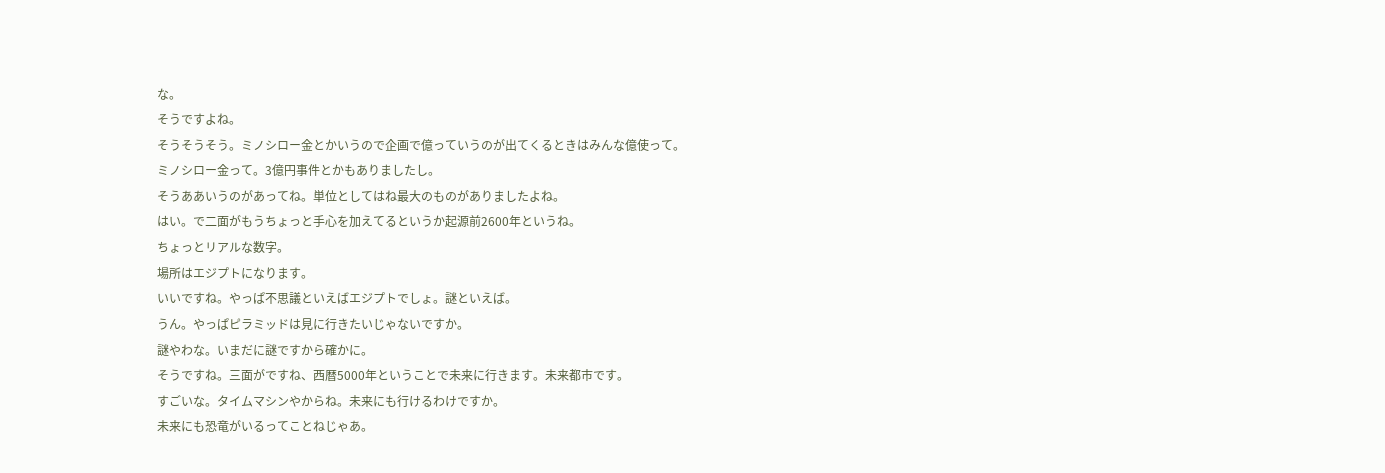な。
そうですよね。
そうそうそう。ミノシロー金とかいうので企画で億っていうのが出てくるときはみんな億使って。
ミノシロー金って。3億円事件とかもありましたし。
そうああいうのがあってね。単位としてはね最大のものがありましたよね。
はい。で二面がもうちょっと手心を加えてるというか起源前2600年というね。
ちょっとリアルな数字。
場所はエジプトになります。
いいですね。やっぱ不思議といえばエジプトでしょ。謎といえば。
うん。やっぱピラミッドは見に行きたいじゃないですか。
謎やわな。いまだに謎ですから確かに。
そうですね。三面がですね、西暦5000年ということで未来に行きます。未来都市です。
すごいな。タイムマシンやからね。未来にも行けるわけですか。
未来にも恐竜がいるってことねじゃあ。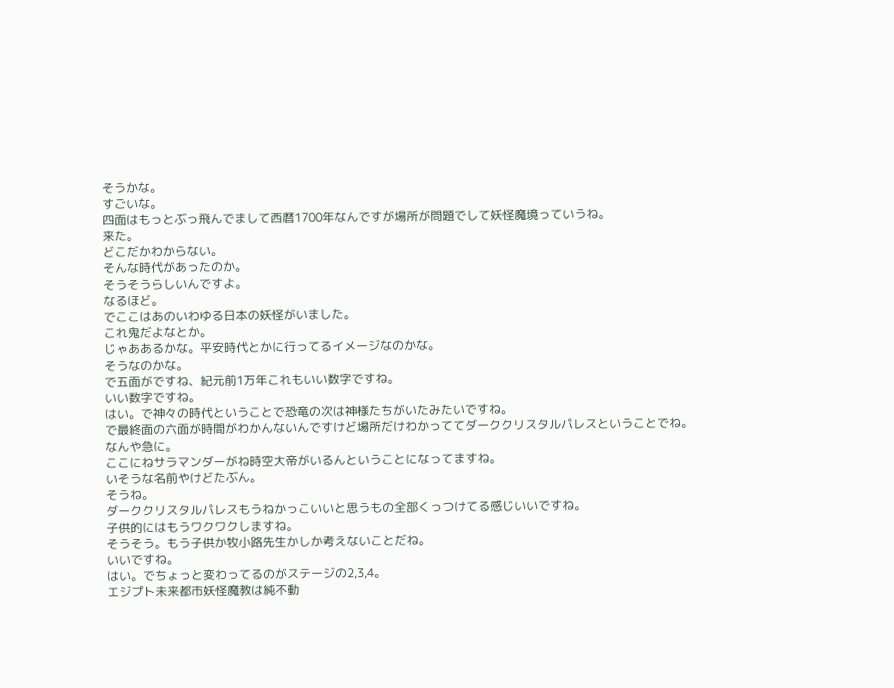そうかな。
すごいな。
四面はもっとぶっ飛んでまして西暦1700年なんですが場所が問題でして妖怪魔境っていうね。
来た。
どこだかわからない。
そんな時代があったのか。
そうそうらしいんですよ。
なるほど。
でここはあのいわゆる日本の妖怪がいました。
これ鬼だよなとか。
じゃああるかな。平安時代とかに行ってるイメージなのかな。
そうなのかな。
で五面がですね、紀元前1万年これもいい数字ですね。
いい数字ですね。
はい。で神々の時代ということで恐竜の次は神様たちがいたみたいですね。
で最終面の六面が時間がわかんないんですけど場所だけわかっててダーククリスタルパレスということでね。
なんや急に。
ここにねサラマンダーがね時空大帝がいるんということになってますね。
いそうな名前やけどたぶん。
そうね。
ダーククリスタルパレスもうねかっこいいと思うもの全部くっつけてる感じいいですね。
子供的にはもうワクワクしますね。
そうそう。もう子供か牧小路先生かしか考えないことだね。
いいですね。
はい。でちょっと変わってるのがステージの2,3,4。
エジプト未来都市妖怪魔教は純不動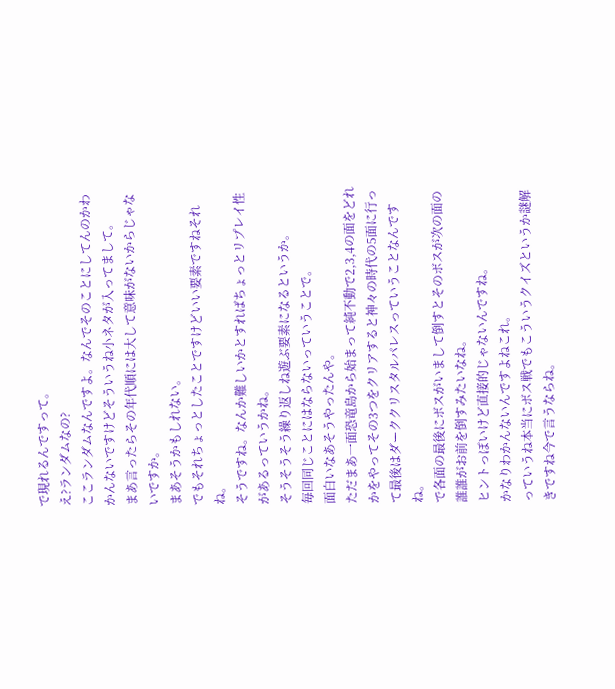で現れるんですって。
え?ランダムなの?
ここランダムなんですよ。なんでそのことにしてんのかわかんないですけどそういうね小ネタが入ってまして。
まあ言ったらその年代順には大して意味がないからじゃないですか。
まあそうかもしれない。
でもそれちょっとしたことですけどいい要素ですねそれね。
そうですね。なんか難しいかとすればちょっとリプレイ性があるっていうかね。
そうそうそう繰り返しね遊ぶ要素になるというか。
毎回同じことにはならないっていうことで。
面白いなあそうやったんや。
ただまあ一面恐竜島から始まって純不動で2,3,4の面をどれかをやってその3つをクリアすると神々の時代の5面に行って最後はダーククリスタルパレスっていうことなんですね。
で各面の最後にボスがいまして倒すとそのボスが次の面の誰誰がお前を倒すみたいなね。
ヒントっぽいけど直接的じゃないんですね。
かなりわかんないんですよねこれ。
っていうね本当にボス戦でもこういうクイズというか謎解きですね今で言うならね。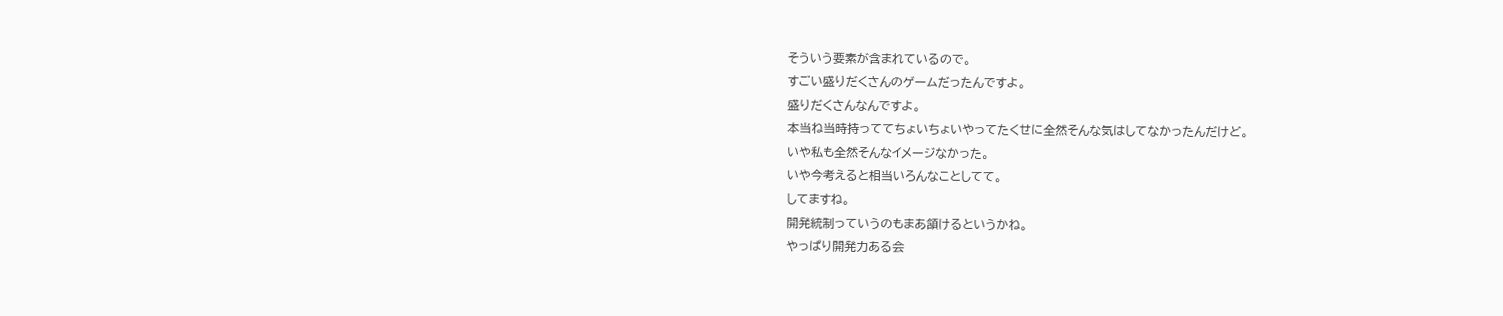そういう要素が含まれているので。
すごい盛りだくさんのゲームだったんですよ。
盛りだくさんなんですよ。
本当ね当時持っててちょいちょいやってたくせに全然そんな気はしてなかったんだけど。
いや私も全然そんなイメージなかった。
いや今考えると相当いろんなことしてて。
してますね。
開発統制っていうのもまあ頷けるというかね。
やっぱり開発力ある会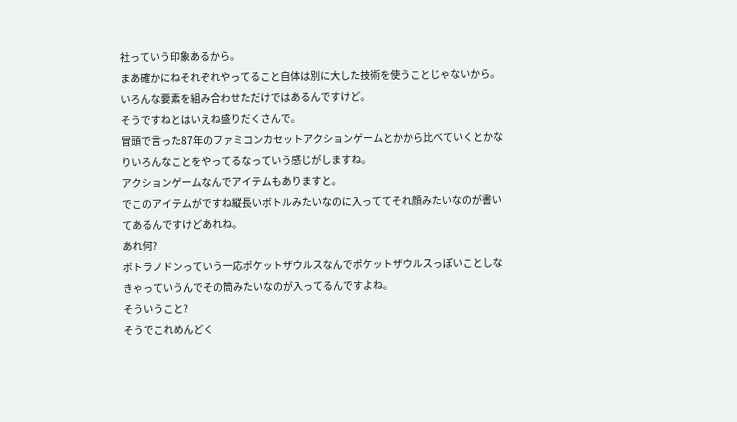社っていう印象あるから。
まあ確かにねそれぞれやってること自体は別に大した技術を使うことじゃないから。
いろんな要素を組み合わせただけではあるんですけど。
そうですねとはいえね盛りだくさんで。
冒頭で言った87年のファミコンカセットアクションゲームとかから比べていくとかなりいろんなことをやってるなっていう感じがしますね。
アクションゲームなんでアイテムもありますと。
でこのアイテムがですね縦長いボトルみたいなのに入っててそれ顔みたいなのが書いてあるんですけどあれね。
あれ何?
ボトラノドンっていう一応ポケットザウルスなんでポケットザウルスっぽいことしなきゃっていうんでその筒みたいなのが入ってるんですよね。
そういうこと?
そうでこれめんどく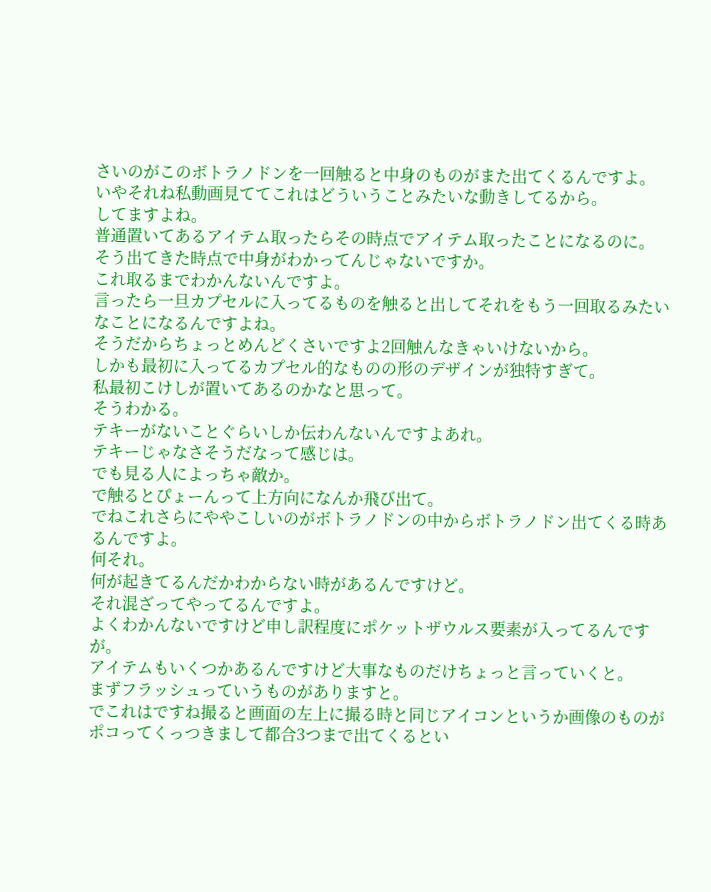さいのがこのボトラノドンを一回触ると中身のものがまた出てくるんですよ。
いやそれね私動画見ててこれはどういうことみたいな動きしてるから。
してますよね。
普通置いてあるアイテム取ったらその時点でアイテム取ったことになるのに。
そう出てきた時点で中身がわかってんじゃないですか。
これ取るまでわかんないんですよ。
言ったら一旦カプセルに入ってるものを触ると出してそれをもう一回取るみたいなことになるんですよね。
そうだからちょっとめんどくさいですよ2回触んなきゃいけないから。
しかも最初に入ってるカプセル的なものの形のデザインが独特すぎて。
私最初こけしが置いてあるのかなと思って。
そうわかる。
テキーがないことぐらいしか伝わんないんですよあれ。
テキーじゃなさそうだなって感じは。
でも見る人によっちゃ敵か。
で触るとぴょーんって上方向になんか飛び出て。
でねこれさらにややこしいのがボトラノドンの中からボトラノドン出てくる時あるんですよ。
何それ。
何が起きてるんだかわからない時があるんですけど。
それ混ざってやってるんですよ。
よくわかんないですけど申し訳程度にポケットザウルス要素が入ってるんですが。
アイテムもいくつかあるんですけど大事なものだけちょっと言っていくと。
まずフラッシュっていうものがありますと。
でこれはですね撮ると画面の左上に撮る時と同じアイコンというか画像のものがポコってくっつきまして都合3つまで出てくるとい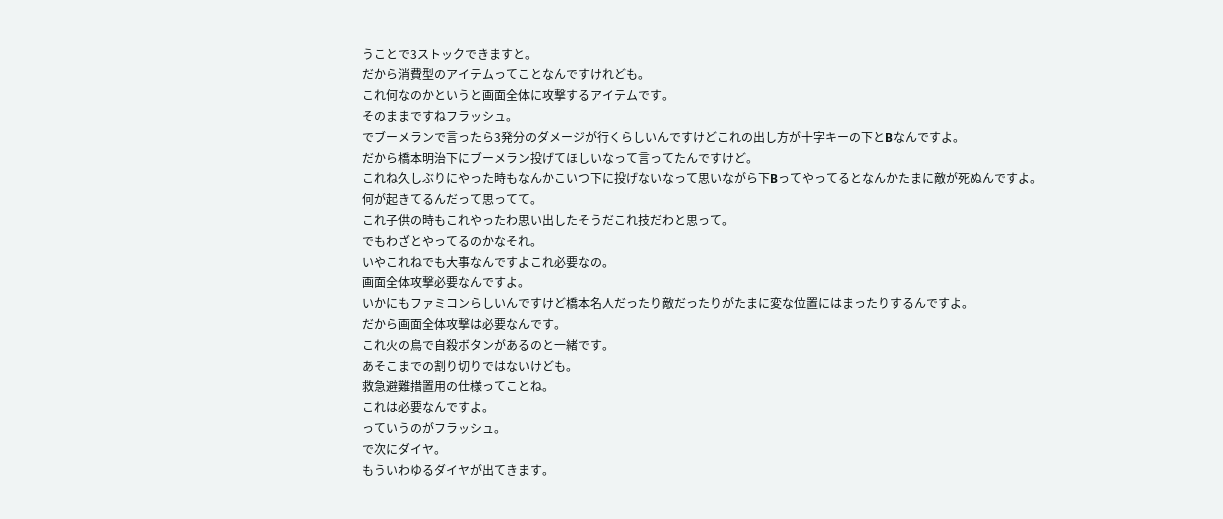うことで3ストックできますと。
だから消費型のアイテムってことなんですけれども。
これ何なのかというと画面全体に攻撃するアイテムです。
そのままですねフラッシュ。
でブーメランで言ったら3発分のダメージが行くらしいんですけどこれの出し方が十字キーの下とBなんですよ。
だから橋本明治下にブーメラン投げてほしいなって言ってたんですけど。
これね久しぶりにやった時もなんかこいつ下に投げないなって思いながら下Bってやってるとなんかたまに敵が死ぬんですよ。
何が起きてるんだって思ってて。
これ子供の時もこれやったわ思い出したそうだこれ技だわと思って。
でもわざとやってるのかなそれ。
いやこれねでも大事なんですよこれ必要なの。
画面全体攻撃必要なんですよ。
いかにもファミコンらしいんですけど橋本名人だったり敵だったりがたまに変な位置にはまったりするんですよ。
だから画面全体攻撃は必要なんです。
これ火の鳥で自殺ボタンがあるのと一緒です。
あそこまでの割り切りではないけども。
救急避難措置用の仕様ってことね。
これは必要なんですよ。
っていうのがフラッシュ。
で次にダイヤ。
もういわゆるダイヤが出てきます。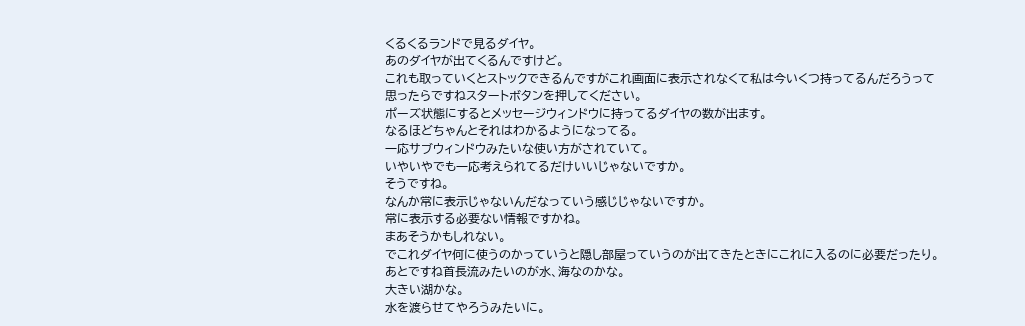くるくるランドで見るダイヤ。
あのダイヤが出てくるんですけど。
これも取っていくとストックできるんですがこれ画面に表示されなくて私は今いくつ持ってるんだろうって思ったらですねスタートボタンを押してください。
ポーズ状態にするとメッセージウィンドウに持ってるダイヤの数が出ます。
なるほどちゃんとそれはわかるようになってる。
一応サブウィンドウみたいな使い方がされていて。
いやいやでも一応考えられてるだけいいじゃないですか。
そうですね。
なんか常に表示じゃないんだなっていう感じじゃないですか。
常に表示する必要ない情報ですかね。
まあそうかもしれない。
でこれダイヤ何に使うのかっていうと隠し部屋っていうのが出てきたときにこれに入るのに必要だったり。
あとですね首長流みたいのが水、海なのかな。
大きい湖かな。
水を渡らせてやろうみたいに。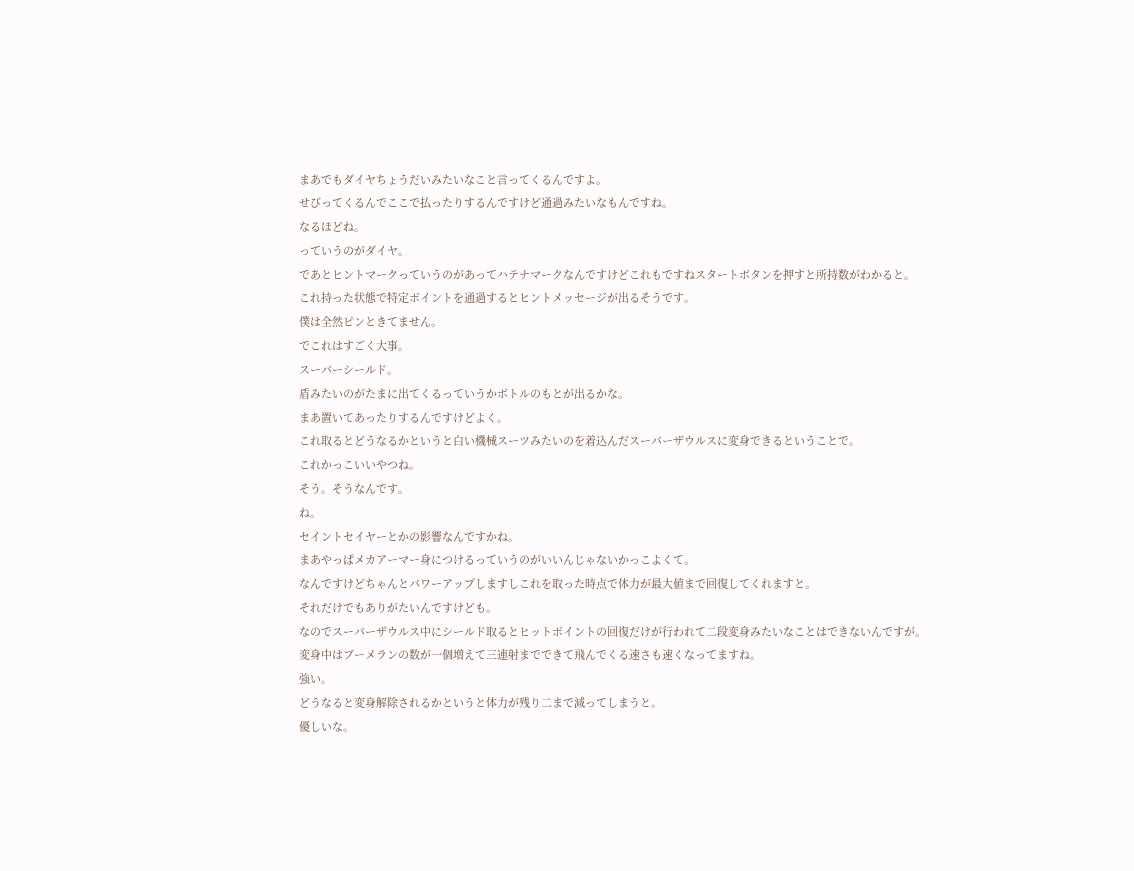まあでもダイヤちょうだいみたいなこと言ってくるんですよ。
せびってくるんでここで払ったりするんですけど通過みたいなもんですね。
なるほどね。
っていうのがダイヤ。
であとヒントマークっていうのがあってハテナマークなんですけどこれもですねスタートボタンを押すと所持数がわかると。
これ持った状態で特定ポイントを通過するとヒントメッセージが出るそうです。
僕は全然ピンときてません。
でこれはすごく大事。
スーパーシールド。
盾みたいのがたまに出てくるっていうかボトルのもとが出るかな。
まあ置いてあったりするんですけどよく。
これ取るとどうなるかというと白い機械スーツみたいのを着込んだスーパーザウルスに変身できるということで。
これかっこいいやつね。
そう。そうなんです。
ね。
セイントセイヤーとかの影響なんですかね。
まあやっぱメカアーマー身につけるっていうのがいいんじゃないかっこよくて。
なんですけどちゃんとパワーアップしますしこれを取った時点で体力が最大値まで回復してくれますと。
それだけでもありがたいんですけども。
なのでスーパーザウルス中にシールド取るとヒットポイントの回復だけが行われて二段変身みたいなことはできないんですが。
変身中はブーメランの数が一個増えて三連射までできて飛んでくる速さも速くなってますね。
強い。
どうなると変身解除されるかというと体力が残り二まで減ってしまうと。
優しいな。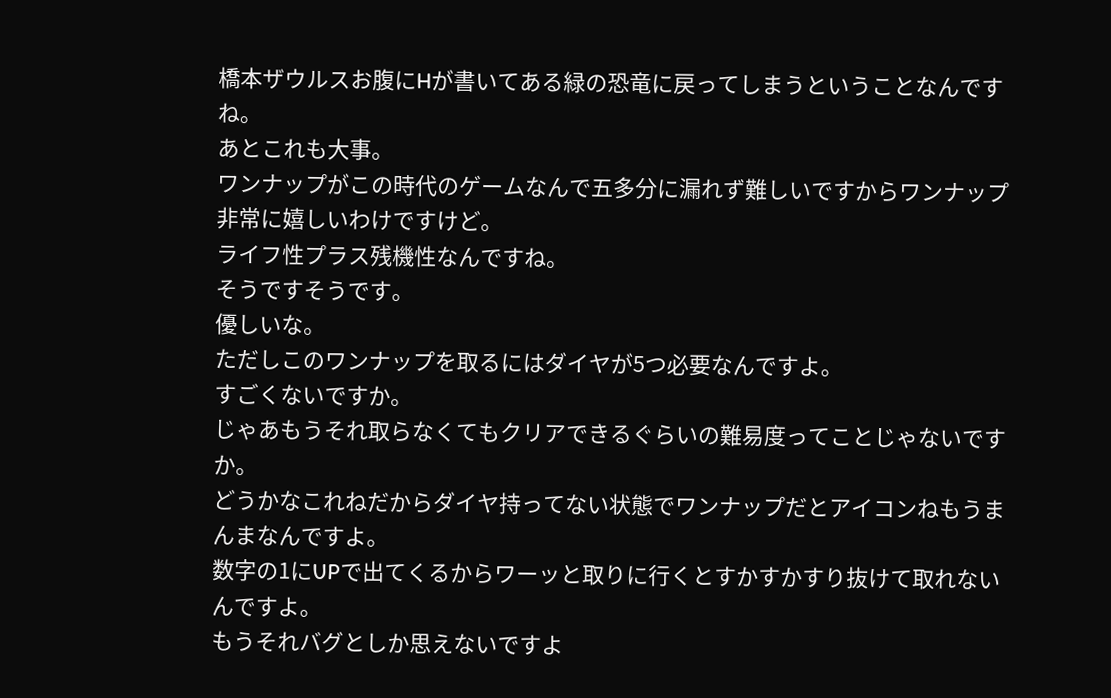橋本ザウルスお腹にHが書いてある緑の恐竜に戻ってしまうということなんですね。
あとこれも大事。
ワンナップがこの時代のゲームなんで五多分に漏れず難しいですからワンナップ非常に嬉しいわけですけど。
ライフ性プラス残機性なんですね。
そうですそうです。
優しいな。
ただしこのワンナップを取るにはダイヤが5つ必要なんですよ。
すごくないですか。
じゃあもうそれ取らなくてもクリアできるぐらいの難易度ってことじゃないですか。
どうかなこれねだからダイヤ持ってない状態でワンナップだとアイコンねもうまんまなんですよ。
数字の1にUPで出てくるからワーッと取りに行くとすかすかすり抜けて取れないんですよ。
もうそれバグとしか思えないですよ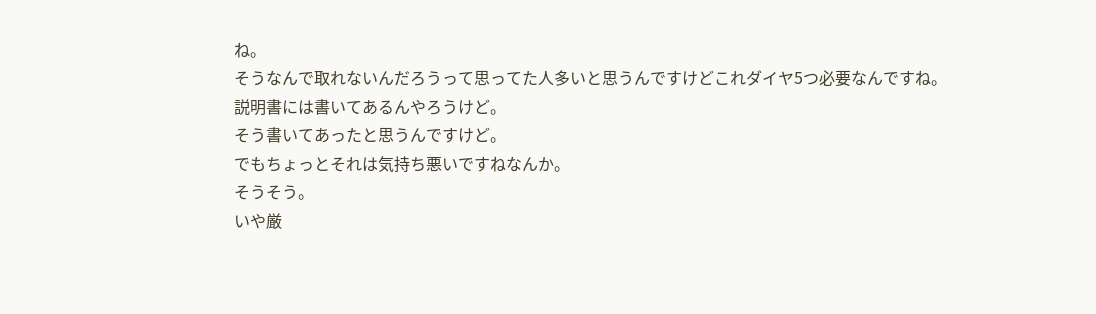ね。
そうなんで取れないんだろうって思ってた人多いと思うんですけどこれダイヤ5つ必要なんですね。
説明書には書いてあるんやろうけど。
そう書いてあったと思うんですけど。
でもちょっとそれは気持ち悪いですねなんか。
そうそう。
いや厳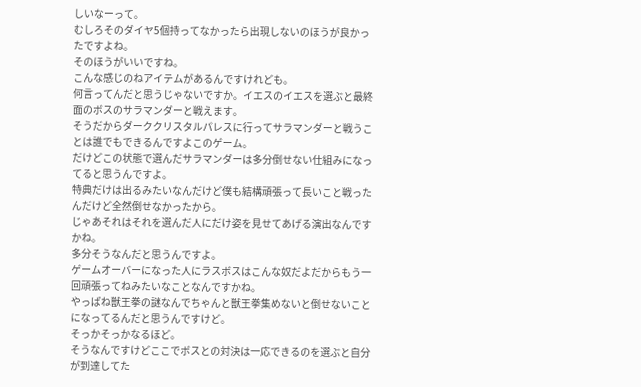しいなーって。
むしろそのダイヤ5個持ってなかったら出現しないのほうが良かったですよね。
そのほうがいいですね。
こんな感じのねアイテムがあるんですけれども。
何言ってんだと思うじゃないですか。イエスのイエスを選ぶと最終面のボスのサラマンダーと戦えます。
そうだからダーククリスタルパレスに行ってサラマンダーと戦うことは誰でもできるんですよこのゲーム。
だけどこの状態で選んだサラマンダーは多分倒せない仕組みになってると思うんですよ。
特典だけは出るみたいなんだけど僕も結構頑張って長いこと戦ったんだけど全然倒せなかったから。
じゃあそれはそれを選んだ人にだけ姿を見せてあげる演出なんですかね。
多分そうなんだと思うんですよ。
ゲームオーバーになった人にラスボスはこんな奴だよだからもう一回頑張ってねみたいなことなんですかね。
やっぱね獣王拳の謎なんでちゃんと獣王拳集めないと倒せないことになってるんだと思うんですけど。
そっかそっかなるほど。
そうなんですけどここでボスとの対決は一応できるのを選ぶと自分が到達してた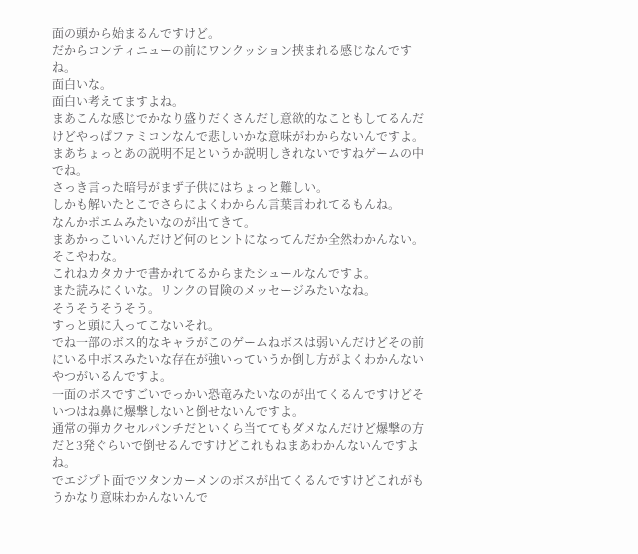面の頭から始まるんですけど。
だからコンティニューの前にワンクッション挟まれる感じなんですね。
面白いな。
面白い考えてますよね。
まあこんな感じでかなり盛りだくさんだし意欲的なこともしてるんだけどやっぱファミコンなんで悲しいかな意味がわからないんですよ。
まあちょっとあの説明不足というか説明しきれないですねゲームの中でね。
さっき言った暗号がまず子供にはちょっと難しい。
しかも解いたとこでさらによくわからん言葉言われてるもんね。
なんかポエムみたいなのが出てきて。
まあかっこいいんだけど何のヒントになってんだか全然わかんない。
そこやわな。
これねカタカナで書かれてるからまたシュールなんですよ。
また読みにくいな。リンクの冒険のメッセージみたいなね。
そうそうそうそう。
すっと頭に入ってこないそれ。
でね一部のボス的なキャラがこのゲームねボスは弱いんだけどその前にいる中ボスみたいな存在が強いっていうか倒し方がよくわかんないやつがいるんですよ。
一面のボスですごいでっかい恐竜みたいなのが出てくるんですけどそいつはね鼻に爆撃しないと倒せないんですよ。
通常の弾カクセルパンチだといくら当ててもダメなんだけど爆撃の方だと3発ぐらいで倒せるんですけどこれもねまあわかんないんですよね。
でエジプト面でツタンカーメンのボスが出てくるんですけどこれがもうかなり意味わかんないんで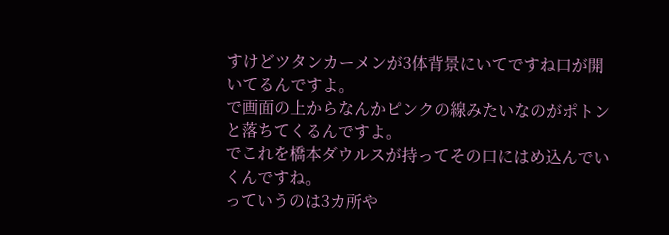すけどツタンカーメンが3体背景にいてですね口が開いてるんですよ。
で画面の上からなんかピンクの線みたいなのがポトンと落ちてくるんですよ。
でこれを橋本ダウルスが持ってその口にはめ込んでいくんですね。
っていうのは3カ所や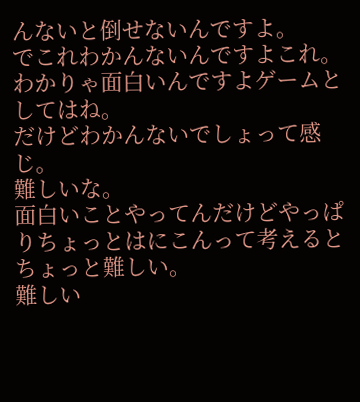んないと倒せないんですよ。
でこれわかんないんですよこれ。
わかりゃ面白いんですよゲームとしてはね。
だけどわかんないでしょって感じ。
難しいな。
面白いことやってんだけどやっぱりちょっとはにこんって考えるとちょっと難しい。
難しい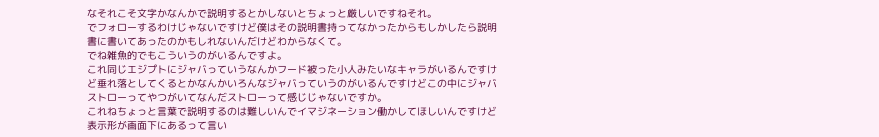なそれこそ文字かなんかで説明するとかしないとちょっと厳しいですねそれ。
でフォローするわけじゃないですけど僕はその説明書持ってなかったからもしかしたら説明書に書いてあったのかもしれないんだけどわからなくて。
でね雑魚的でもこういうのがいるんですよ。
これ同じエジプトにジャバっていうなんかフード被った小人みたいなキャラがいるんですけど垂れ落としてくるとかなんかいろんなジャバっていうのがいるんですけどこの中にジャバストローってやつがいてなんだストローって感じじゃないですか。
これねちょっと言葉で説明するのは難しいんでイマジネーション働かしてほしいんですけど表示形が画面下にあるって言い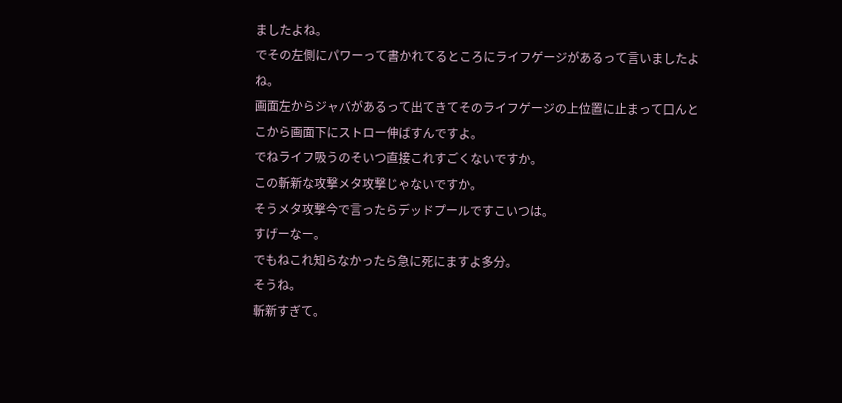ましたよね。
でその左側にパワーって書かれてるところにライフゲージがあるって言いましたよね。
画面左からジャバがあるって出てきてそのライフゲージの上位置に止まって口んとこから画面下にストロー伸ばすんですよ。
でねライフ吸うのそいつ直接これすごくないですか。
この斬新な攻撃メタ攻撃じゃないですか。
そうメタ攻撃今で言ったらデッドプールですこいつは。
すげーなー。
でもねこれ知らなかったら急に死にますよ多分。
そうね。
斬新すぎて。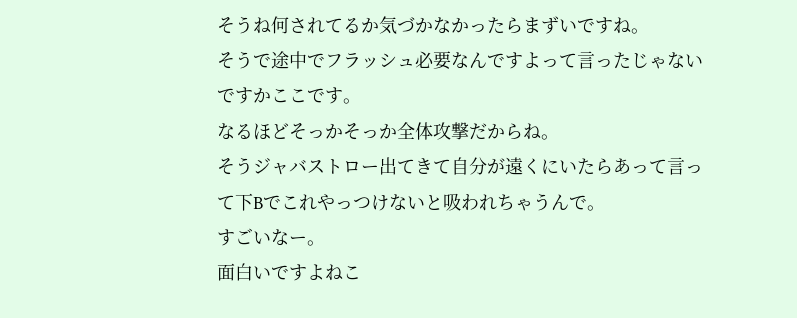そうね何されてるか気づかなかったらまずいですね。
そうで途中でフラッシュ必要なんですよって言ったじゃないですかここです。
なるほどそっかそっか全体攻撃だからね。
そうジャバストロー出てきて自分が遠くにいたらあって言って下Bでこれやっつけないと吸われちゃうんで。
すごいなー。
面白いですよねこ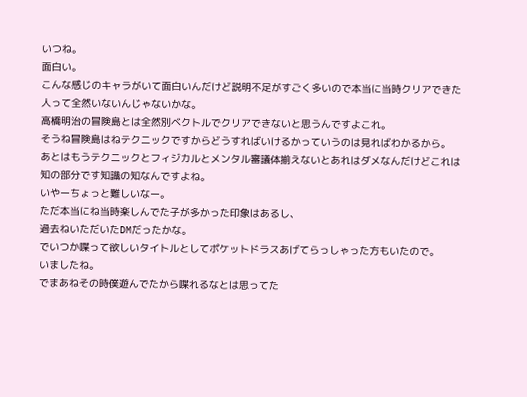いつね。
面白い。
こんな感じのキャラがいて面白いんだけど説明不足がすごく多いので本当に当時クリアできた人って全然いないんじゃないかな。
高橋明治の冒険島とは全然別ベクトルでクリアできないと思うんですよこれ。
そうね冒険島はねテクニックですからどうすればいけるかっていうのは見ればわかるから。
あとはもうテクニックとフィジカルとメンタル審議体揃えないとあれはダメなんだけどこれは知の部分です知識の知なんですよね。
いやーちょっと難しいなー。
ただ本当にね当時楽しんでた子が多かった印象はあるし、
過去ねいただいたDMだったかな。
でいつか喋って欲しいタイトルとしてポケットドラスあげてらっしゃった方もいたので。
いましたね。
でまあねその時僕遊んでたから喋れるなとは思ってた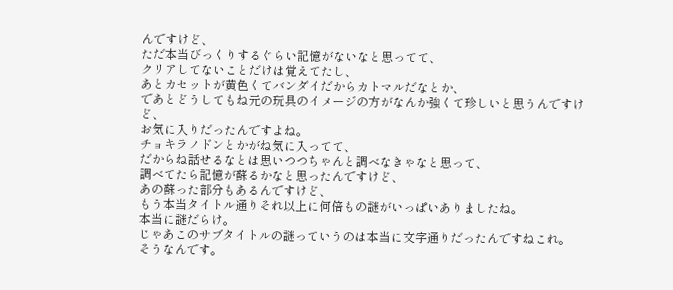んですけど、
ただ本当びっくりするぐらい記憶がないなと思ってて、
クリアしてないことだけは覚えてたし、
あとカセットが黄色くてバンダイだからカトマルだなとか、
であとどうしてもね元の玩具のイメージの方がなんか強くて珍しいと思うんですけど、
お気に入りだったんですよね。
チョキラノドンとかがね気に入ってて、
だからね話せるなとは思いつつちゃんと調べなきゃなと思って、
調べてたら記憶が蘇るかなと思ったんですけど、
あの蘇った部分もあるんですけど、
もう本当タイトル通りそれ以上に何倍もの謎がいっぱいありましたね。
本当に謎だらけ。
じゃあこのサブタイトルの謎っていうのは本当に文字通りだったんですねこれ。
そうなんです。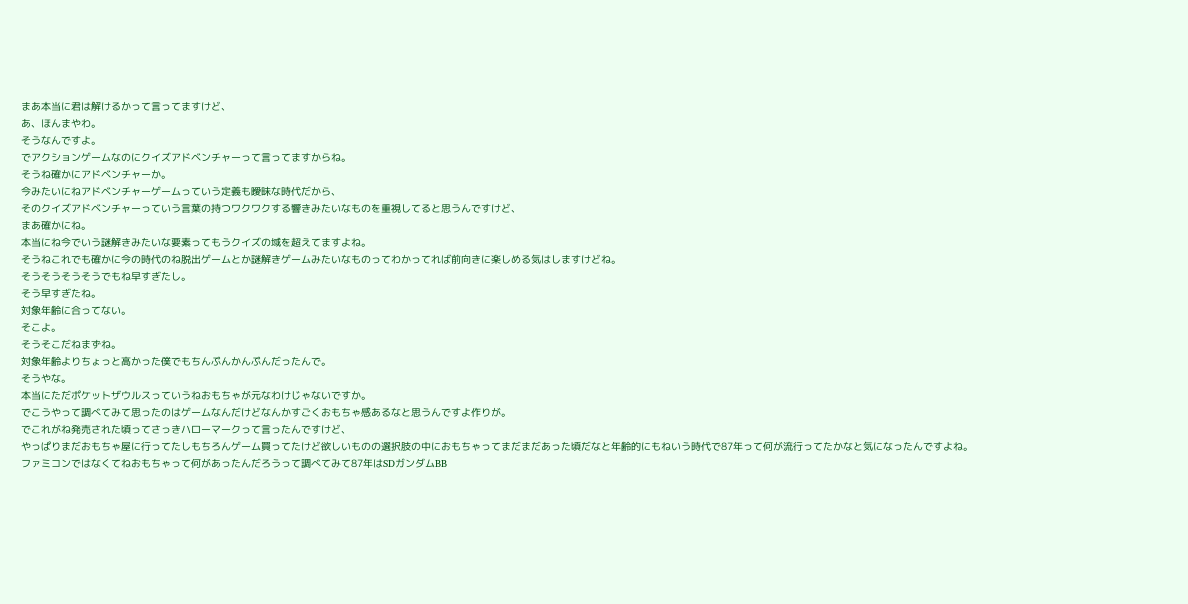まあ本当に君は解けるかって言ってますけど、
あ、ほんまやわ。
そうなんですよ。
でアクションゲームなのにクイズアドベンチャーって言ってますからね。
そうね確かにアドベンチャーか。
今みたいにねアドベンチャーゲームっていう定義も曖昧な時代だから、
そのクイズアドベンチャーっていう言葉の持つワクワクする響きみたいなものを重視してると思うんですけど、
まあ確かにね。
本当にね今でいう謎解きみたいな要素ってもうクイズの域を超えてますよね。
そうねこれでも確かに今の時代のね脱出ゲームとか謎解きゲームみたいなものってわかってれば前向きに楽しめる気はしますけどね。
そうそうそうそうでもね早すぎたし。
そう早すぎたね。
対象年齢に合ってない。
そこよ。
そうそこだねまずね。
対象年齢よりちょっと高かった僕でもちんぷんかんぷんだったんで。
そうやな。
本当にただポケットザウルスっていうねおもちゃが元なわけじゃないですか。
でこうやって調べてみて思ったのはゲームなんだけどなんかすごくおもちゃ感あるなと思うんですよ作りが。
でこれがね発売された頃ってさっきハローマークって言ったんですけど、
やっぱりまだおもちゃ屋に行ってたしもちろんゲーム買ってたけど欲しいものの選択肢の中におもちゃってまだまだあった頃だなと年齢的にもねいう時代で87年って何が流行ってたかなと気になったんですよね。
ファミコンではなくてねおもちゃって何があったんだろうって調べてみて87年はSDガンダムBB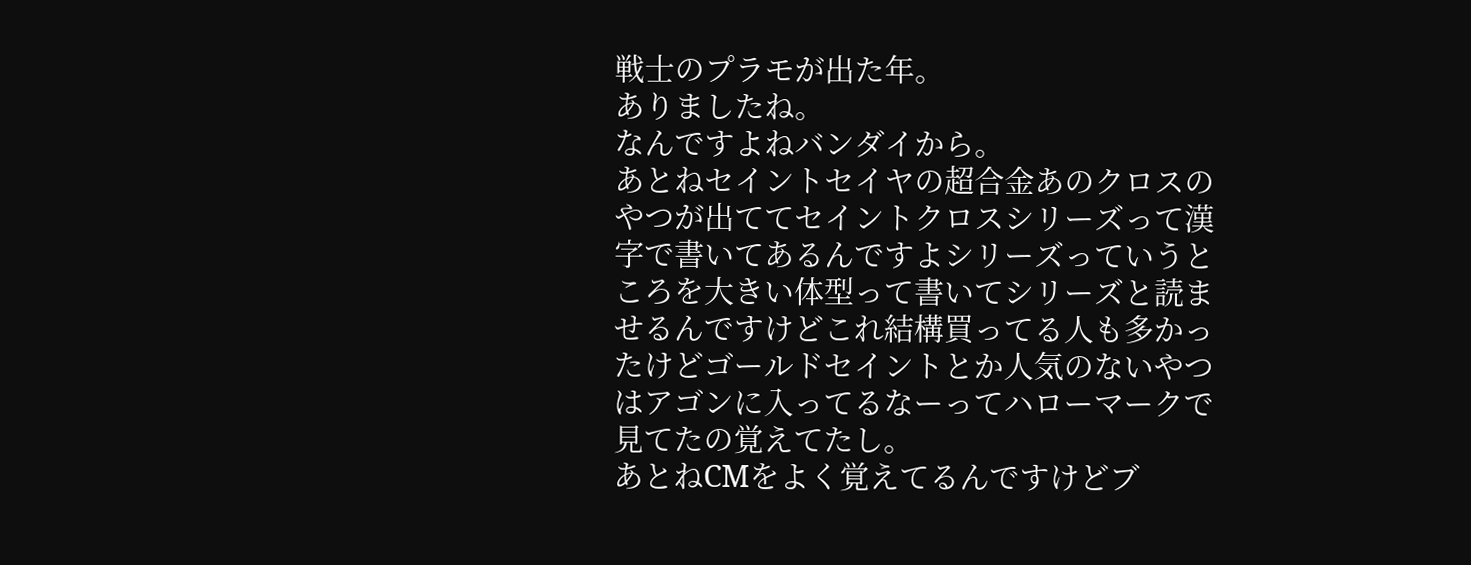戦士のプラモが出た年。
ありましたね。
なんですよねバンダイから。
あとねセイントセイヤの超合金あのクロスのやつが出ててセイントクロスシリーズって漢字で書いてあるんですよシリーズっていうところを大きい体型って書いてシリーズと読ませるんですけどこれ結構買ってる人も多かったけどゴールドセイントとか人気のないやつはアゴンに入ってるなーってハローマークで見てたの覚えてたし。
あとねCMをよく覚えてるんですけどブ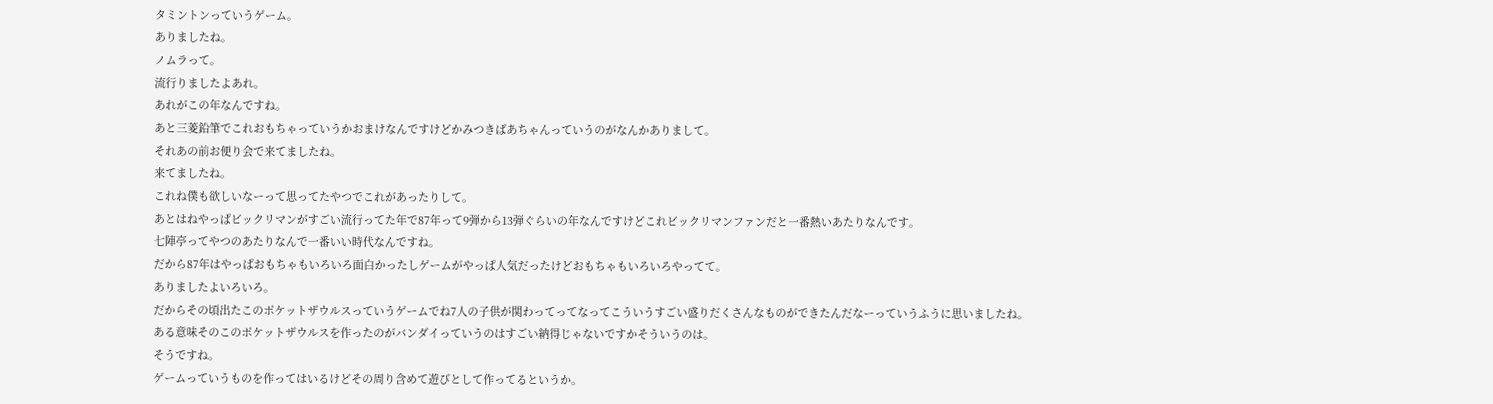タミントンっていうゲーム。
ありましたね。
ノムラって。
流行りましたよあれ。
あれがこの年なんですね。
あと三菱鉛筆でこれおもちゃっていうかおまけなんですけどかみつきばあちゃんっていうのがなんかありまして。
それあの前お便り会で来てましたね。
来てましたね。
これね僕も欲しいなーって思ってたやつでこれがあったりして。
あとはねやっぱビックリマンがすごい流行ってた年で87年って9弾から13弾ぐらいの年なんですけどこれビックリマンファンだと一番熱いあたりなんです。
七陣亭ってやつのあたりなんで一番いい時代なんですね。
だから87年はやっぱおもちゃもいろいろ面白かったしゲームがやっぱ人気だったけどおもちゃもいろいろやってて。
ありましたよいろいろ。
だからその頃出たこのポケットザウルスっていうゲームでね7人の子供が関わってってなってこういうすごい盛りだくさんなものができたんだなーっていうふうに思いましたね。
ある意味そのこのポケットザウルスを作ったのがバンダイっていうのはすごい納得じゃないですかそういうのは。
そうですね。
ゲームっていうものを作ってはいるけどその周り含めて遊びとして作ってるというか。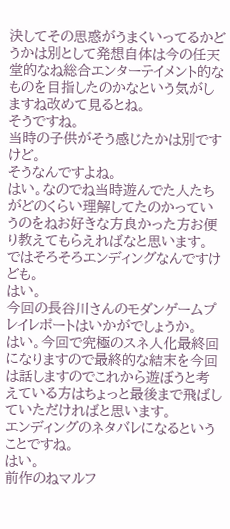決してその思惑がうまくいってるかどうかは別として発想自体は今の任天堂的なね総合エンターテイメント的なものを目指したのかなという気がしますね改めて見るとね。
そうですね。
当時の子供がそう感じたかは別ですけど。
そうなんですよね。
はい。なのでね当時遊んでた人たちがどのくらい理解してたのかっていうのをねお好きな方良かった方お便り教えてもらえればなと思います。
ではそろそろエンディングなんですけども。
はい。
今回の長谷川さんのモダンゲームプレイレポートはいかがでしょうか。
はい。今回で究極のスネ人化最終回になりますので最終的な結末を今回は話しますのでこれから遊ぼうと考えている方はちょっと最後まで飛ばしていただければと思います。
エンディングのネタバレになるということですね。
はい。
前作のねマルフ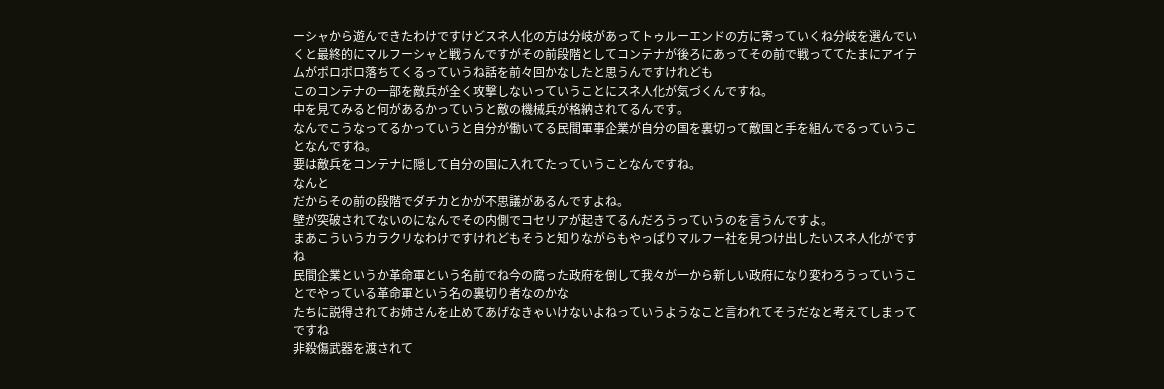ーシャから遊んできたわけですけどスネ人化の方は分岐があってトゥルーエンドの方に寄っていくね分岐を選んでいくと最終的にマルフーシャと戦うんですがその前段階としてコンテナが後ろにあってその前で戦っててたまにアイテムがポロポロ落ちてくるっていうね話を前々回かなしたと思うんですけれども
このコンテナの一部を敵兵が全く攻撃しないっていうことにスネ人化が気づくんですね。
中を見てみると何があるかっていうと敵の機械兵が格納されてるんです。
なんでこうなってるかっていうと自分が働いてる民間軍事企業が自分の国を裏切って敵国と手を組んでるっていうことなんですね。
要は敵兵をコンテナに隠して自分の国に入れてたっていうことなんですね。
なんと
だからその前の段階でダチカとかが不思議があるんですよね。
壁が突破されてないのになんでその内側でコセリアが起きてるんだろうっていうのを言うんですよ。
まあこういうカラクリなわけですけれどもそうと知りながらもやっぱりマルフー社を見つけ出したいスネ人化がですね
民間企業というか革命軍という名前でね今の腐った政府を倒して我々が一から新しい政府になり変わろうっていうことでやっている革命軍という名の裏切り者なのかな
たちに説得されてお姉さんを止めてあげなきゃいけないよねっていうようなこと言われてそうだなと考えてしまってですね
非殺傷武器を渡されて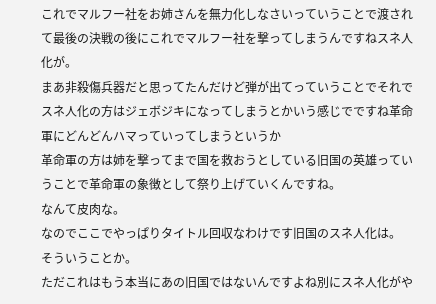これでマルフー社をお姉さんを無力化しなさいっていうことで渡されて最後の決戦の後にこれでマルフー社を撃ってしまうんですねスネ人化が。
まあ非殺傷兵器だと思ってたんだけど弾が出てっていうことでそれでスネ人化の方はジェボジキになってしまうとかいう感じでですね革命軍にどんどんハマっていってしまうというか
革命軍の方は姉を撃ってまで国を救おうとしている旧国の英雄っていうことで革命軍の象徴として祭り上げていくんですね。
なんて皮肉な。
なのでここでやっぱりタイトル回収なわけです旧国のスネ人化は。
そういうことか。
ただこれはもう本当にあの旧国ではないんですよね別にスネ人化がや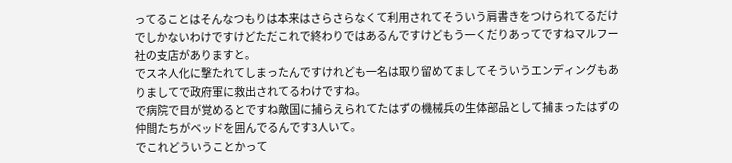ってることはそんなつもりは本来はさらさらなくて利用されてそういう肩書きをつけられてるだけでしかないわけですけどただこれで終わりではあるんですけどもう一くだりあってですねマルフー社の支店がありますと。
でスネ人化に撃たれてしまったんですけれども一名は取り留めてましてそういうエンディングもありましてで政府軍に救出されてるわけですね。
で病院で目が覚めるとですね敵国に捕らえられてたはずの機械兵の生体部品として捕まったはずの仲間たちがベッドを囲んでるんです3人いて。
でこれどういうことかって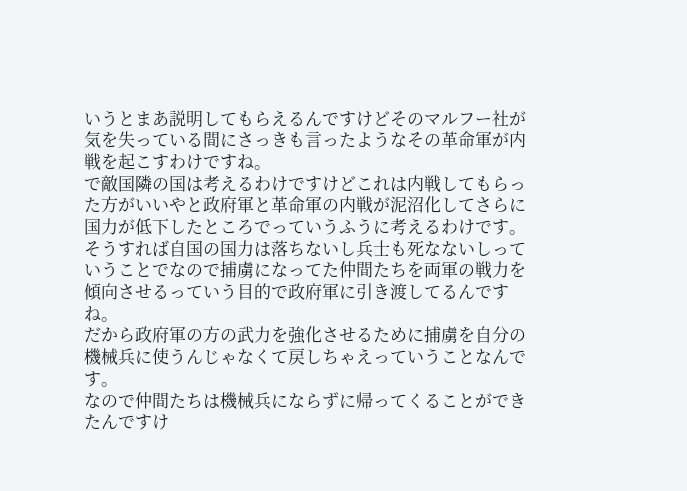いうとまあ説明してもらえるんですけどそのマルフー社が気を失っている間にさっきも言ったようなその革命軍が内戦を起こすわけですね。
で敵国隣の国は考えるわけですけどこれは内戦してもらった方がいいやと政府軍と革命軍の内戦が泥沼化してさらに国力が低下したところでっていうふうに考えるわけです。
そうすれば自国の国力は落ちないし兵士も死なないしっていうことでなので捕虜になってた仲間たちを両軍の戦力を傾向させるっていう目的で政府軍に引き渡してるんですね。
だから政府軍の方の武力を強化させるために捕虜を自分の機械兵に使うんじゃなくて戻しちゃえっていうことなんです。
なので仲間たちは機械兵にならずに帰ってくることができたんですけ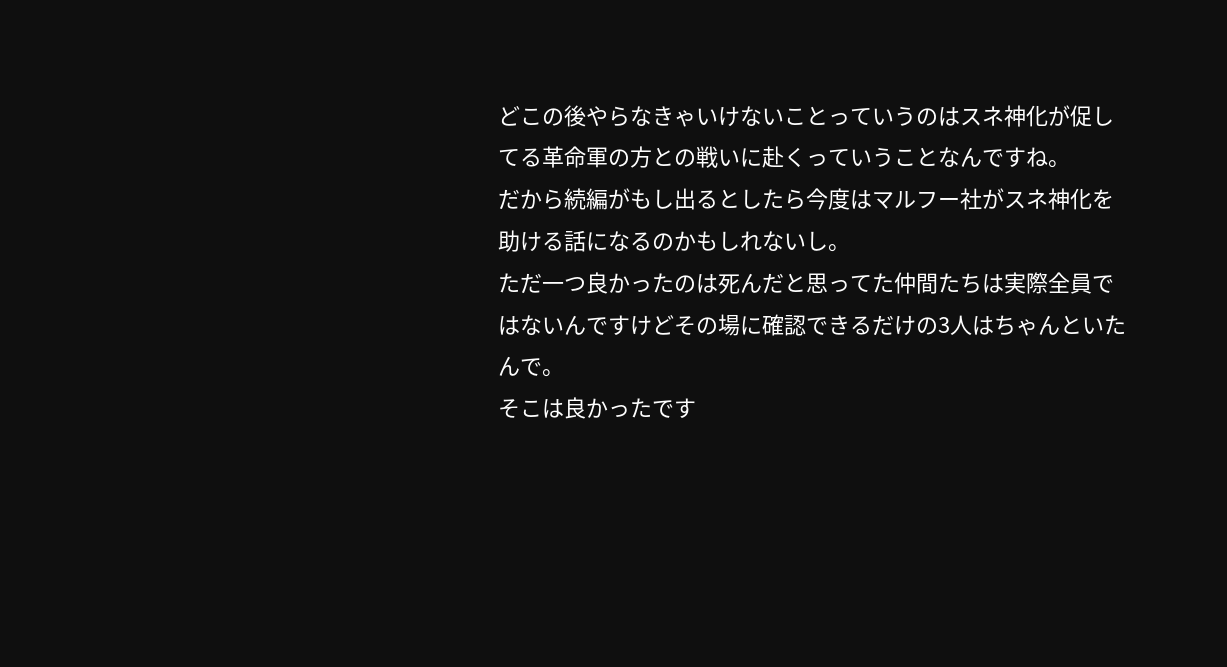どこの後やらなきゃいけないことっていうのはスネ神化が促してる革命軍の方との戦いに赴くっていうことなんですね。
だから続編がもし出るとしたら今度はマルフー社がスネ神化を助ける話になるのかもしれないし。
ただ一つ良かったのは死んだと思ってた仲間たちは実際全員ではないんですけどその場に確認できるだけの3人はちゃんといたんで。
そこは良かったです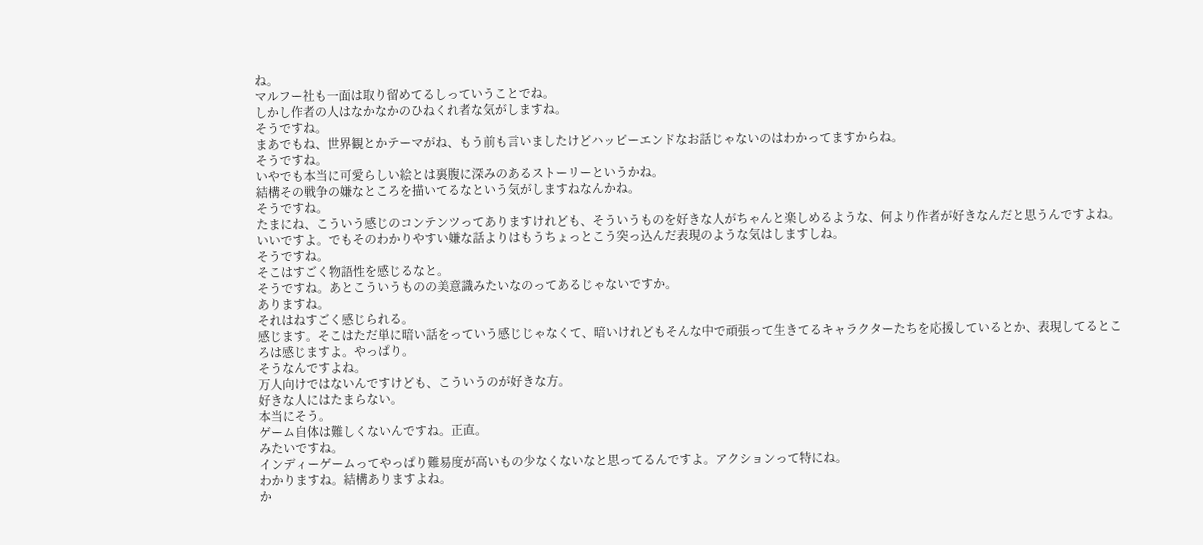ね。
マルフー社も一面は取り留めてるしっていうことでね。
しかし作者の人はなかなかのひねくれ者な気がしますね。
そうですね。
まあでもね、世界観とかテーマがね、もう前も言いましたけどハッピーエンドなお話じゃないのはわかってますからね。
そうですね。
いやでも本当に可愛らしい絵とは裏腹に深みのあるストーリーというかね。
結構その戦争の嫌なところを描いてるなという気がしますねなんかね。
そうですね。
たまにね、こういう感じのコンテンツってありますけれども、そういうものを好きな人がちゃんと楽しめるような、何より作者が好きなんだと思うんですよね。
いいですよ。でもそのわかりやすい嫌な話よりはもうちょっとこう突っ込んだ表現のような気はしますしね。
そうですね。
そこはすごく物語性を感じるなと。
そうですね。あとこういうものの美意識みたいなのってあるじゃないですか。
ありますね。
それはねすごく感じられる。
感じます。そこはただ単に暗い話をっていう感じじゃなくて、暗いけれどもそんな中で頑張って生きてるキャラクターたちを応援しているとか、表現してるところは感じますよ。やっぱり。
そうなんですよね。
万人向けではないんですけども、こういうのが好きな方。
好きな人にはたまらない。
本当にそう。
ゲーム自体は難しくないんですね。正直。
みたいですね。
インディーゲームってやっぱり難易度が高いもの少なくないなと思ってるんですよ。アクションって特にね。
わかりますね。結構ありますよね。
か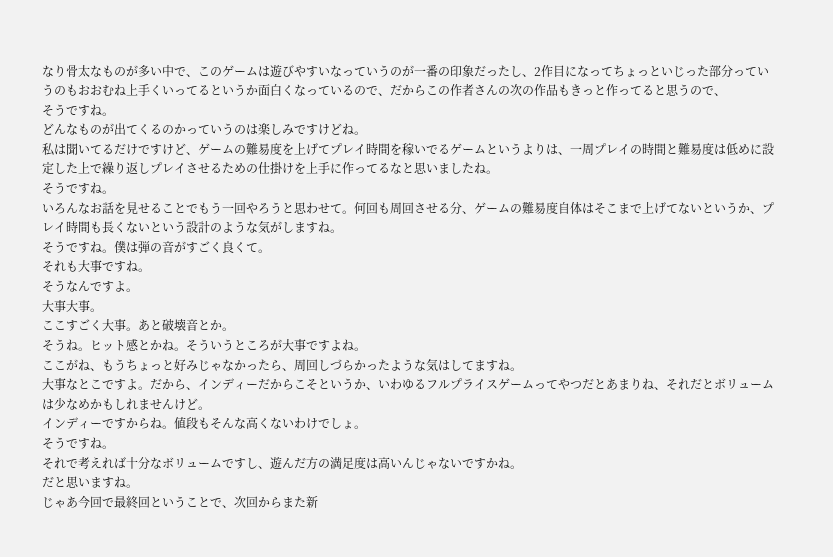なり骨太なものが多い中で、このゲームは遊びやすいなっていうのが一番の印象だったし、2作目になってちょっといじった部分っていうのもおおむね上手くいってるというか面白くなっているので、だからこの作者さんの次の作品もきっと作ってると思うので、
そうですね。
どんなものが出てくるのかっていうのは楽しみですけどね。
私は聞いてるだけですけど、ゲームの難易度を上げてプレイ時間を稼いでるゲームというよりは、一周プレイの時間と難易度は低めに設定した上で繰り返しプレイさせるための仕掛けを上手に作ってるなと思いましたね。
そうですね。
いろんなお話を見せることでもう一回やろうと思わせて。何回も周回させる分、ゲームの難易度自体はそこまで上げてないというか、プレイ時間も長くないという設計のような気がしますね。
そうですね。僕は弾の音がすごく良くて。
それも大事ですね。
そうなんですよ。
大事大事。
ここすごく大事。あと破壊音とか。
そうね。ヒット感とかね。そういうところが大事ですよね。
ここがね、もうちょっと好みじゃなかったら、周回しづらかったような気はしてますね。
大事なとこですよ。だから、インディーだからこそというか、いわゆるフルプライスゲームってやつだとあまりね、それだとボリュームは少なめかもしれませんけど。
インディーですからね。値段もそんな高くないわけでしょ。
そうですね。
それで考えれば十分なボリュームですし、遊んだ方の満足度は高いんじゃないですかね。
だと思いますね。
じゃあ今回で最終回ということで、次回からまた新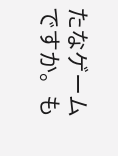たなゲームですか。も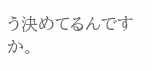う決めてるんですか。